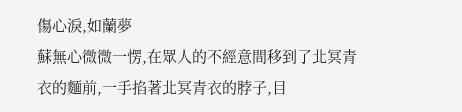傷心淚,如蘭夢
蘇無心微微一愣,在眾人的不經意間移到了北冥青衣的麵前,一手掐著北冥青衣的脖子,目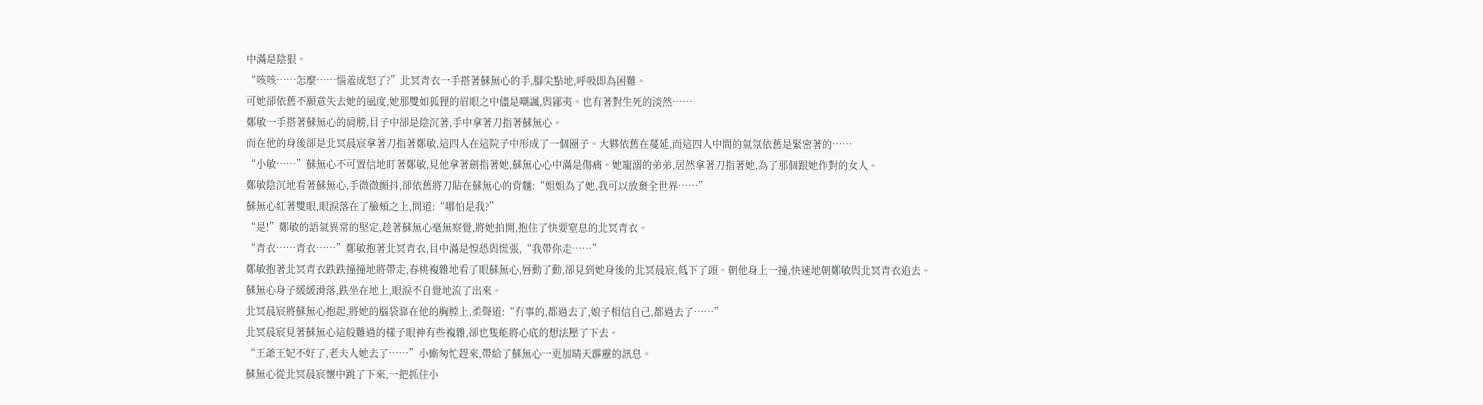中滿是陰狠。
“咳咳……怎麼……惱羞成怒了?”北冥青衣一手搭著蘇無心的手,腳尖點地,呼吸即為困難。
可她卻依舊不願意失去她的風度,她那雙如狐狸的眉眼之中儘是嘲諷,與鄙夷。也有著對生死的淡然……
鄭敏一手搭著蘇無心的肩膀,目子中卻是陰沉著,手中拿著刀指著蘇無心。
而在他的身後卻是北冥晨宸拿著刀指著鄭敏,這四人在這院子中形成了一個圈子。大夥依舊在蔓延,而這四人中間的氣氛依舊是緊密著的……
“小敏……”蘇無心不可置信地盯著鄭敏,見他拿著劍指著她,蘇無心心中滿是傷痛。她寵溺的弟弟,居然拿著刀指著她,為了那個跟她作對的女人。
鄭敏陰沉地看著蘇無心,手微微顫抖,卻依舊將刀貼在蘇無心的背麵:“姐姐為了她,我可以放棄全世界……”
蘇無心紅著雙眼,眼淚落在了臉頰之上,問道:“哪怕是我?”
“是!”鄭敏的語氣異常的堅定,趁著蘇無心毫無察覺,將她拍開,抱住了快要窒息的北冥青衣。
“青衣……青衣……”鄭敏抱著北冥青衣,目中滿是惶恐與慌張,“我帶你走……”
鄭敏抱著北冥青衣跌跌撞撞地將帶走,春桃複雜地看了眼蘇無心,唇動了動,卻見到她身後的北冥晨宸,低下了頭。朝他身上一撞,快速地朝鄭敏與北冥青衣追去。
蘇無心身子緩緩滑落,跌坐在地上,眼淚不自覺地流了出來。
北冥晨宸將蘇無心抱起,將她的腦袋靠在他的胸膛上,柔聲道:“冇事的,都過去了,娘子相信自己,都過去了……”
北冥晨宸見著蘇無心這般難過的樣子眼神有些複雜,卻也隻能將心底的想法壓了下去。
“王爺王妃不好了,老夫人她去了……”小廝匆忙趕來,帶給了蘇無心一更加晴天霹靂的訊息。
蘇無心從北冥晨宸懷中跳了下來,一把抓住小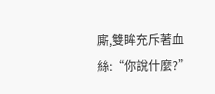廝,雙眸充斥著血絲:“你說什麼?”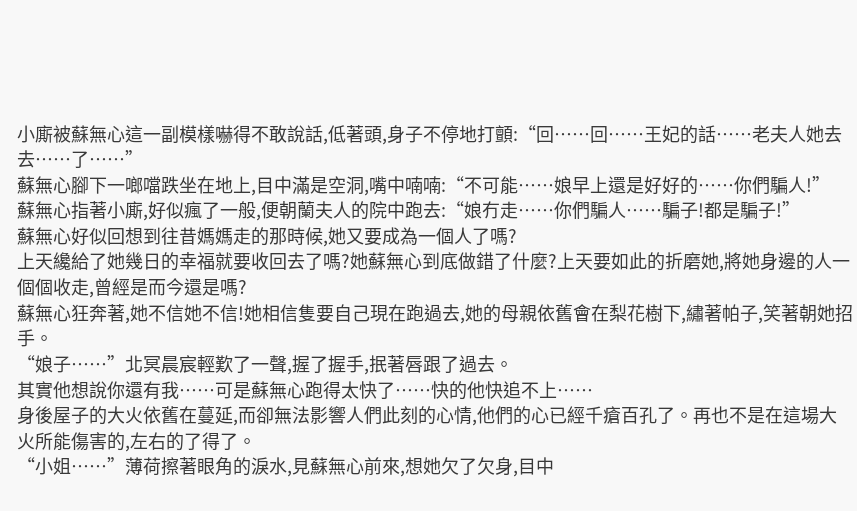小廝被蘇無心這一副模樣嚇得不敢說話,低著頭,身子不停地打顫:“回……回……王妃的話……老夫人她去去……了……”
蘇無心腳下一啷噹跌坐在地上,目中滿是空洞,嘴中喃喃:“不可能……娘早上還是好好的……你們騙人!”
蘇無心指著小廝,好似瘋了一般,便朝蘭夫人的院中跑去:“娘冇走……你們騙人……騙子!都是騙子!”
蘇無心好似回想到往昔媽媽走的那時候,她又要成為一個人了嗎?
上天纔給了她幾日的幸福就要收回去了嗎?她蘇無心到底做錯了什麼?上天要如此的折磨她,將她身邊的人一個個收走,曾經是而今還是嗎?
蘇無心狂奔著,她不信她不信!她相信隻要自己現在跑過去,她的母親依舊會在梨花樹下,繡著帕子,笑著朝她招手。
“娘子……”北冥晨宸輕歎了一聲,握了握手,抿著唇跟了過去。
其實他想說你還有我……可是蘇無心跑得太快了……快的他快追不上……
身後屋子的大火依舊在蔓延,而卻無法影響人們此刻的心情,他們的心已經千瘡百孔了。再也不是在這場大火所能傷害的,左右的了得了。
“小姐……”薄荷擦著眼角的淚水,見蘇無心前來,想她欠了欠身,目中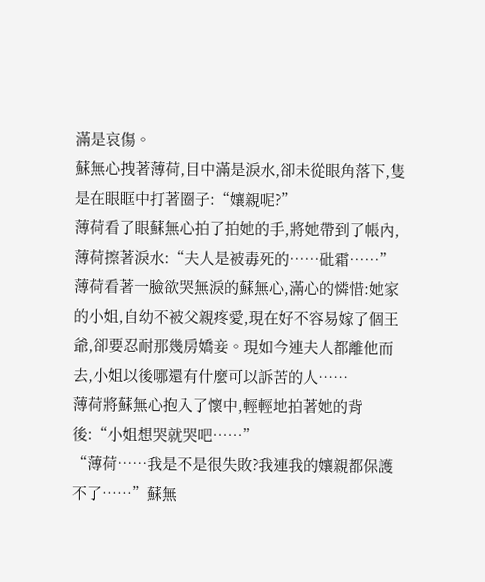滿是哀傷。
蘇無心拽著薄荷,目中滿是淚水,卻未從眼角落下,隻是在眼眶中打著圈子:“孃親呢?”
薄荷看了眼蘇無心拍了拍她的手,將她帶到了帳內,薄荷擦著淚水:“夫人是被毒死的……砒霜……”
薄荷看著一臉欲哭無淚的蘇無心,滿心的憐惜:她家的小姐,自幼不被父親疼愛,現在好不容易嫁了個王爺,卻要忍耐那幾房嬌妾。現如今連夫人都離他而去,小姐以後哪還有什麼可以訴苦的人……
薄荷將蘇無心抱入了懷中,輕輕地拍著她的背後:“小姐想哭就哭吧……”
“薄荷……我是不是很失敗?我連我的孃親都保護不了……”蘇無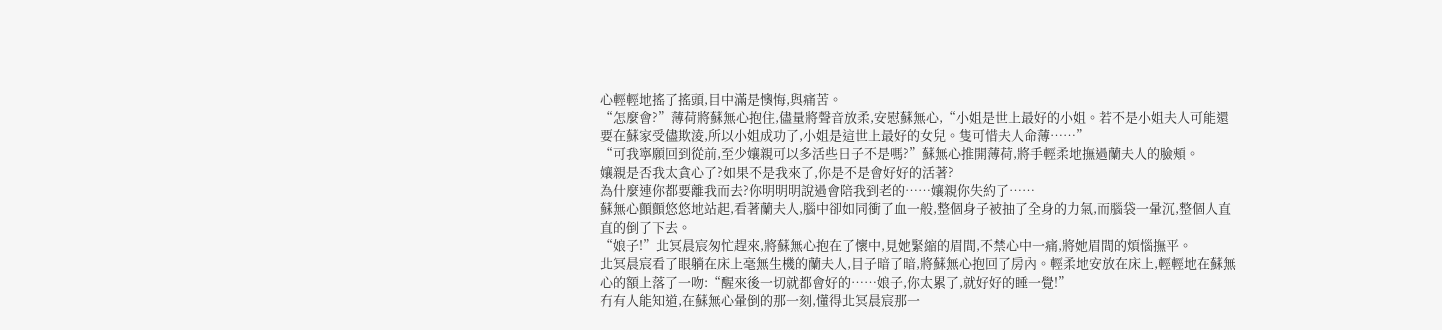心輕輕地搖了搖頭,目中滿是懊悔,與痛苦。
“怎麼會?”薄荷將蘇無心抱住,儘量將聲音放柔,安慰蘇無心,“小姐是世上最好的小姐。若不是小姐夫人可能還要在蘇家受儘欺淩,所以小姐成功了,小姐是這世上最好的女兒。隻可惜夫人命薄……”
“可我寧願回到從前,至少孃親可以多活些日子不是嗎?”蘇無心推開薄荷,將手輕柔地撫過蘭夫人的臉頰。
孃親是否我太貪心了?如果不是我來了,你是不是會好好的活著?
為什麼連你都要離我而去?你明明明說過會陪我到老的……孃親你失約了……
蘇無心顫顫悠悠地站起,看著蘭夫人,腦中卻如同衝了血一般,整個身子被抽了全身的力氣,而腦袋一暈沉,整個人直直的倒了下去。
“娘子!”北冥晨宸匆忙趕來,將蘇無心抱在了懷中,見她緊縮的眉間,不禁心中一痛,將她眉間的煩惱撫平。
北冥晨宸看了眼躺在床上毫無生機的蘭夫人,目子暗了暗,將蘇無心抱回了房內。輕柔地安放在床上,輕輕地在蘇無心的額上落了一吻:“醒來後一切就都會好的……娘子,你太累了,就好好的睡一覺!”
冇有人能知道,在蘇無心暈倒的那一刻,懂得北冥晨宸那一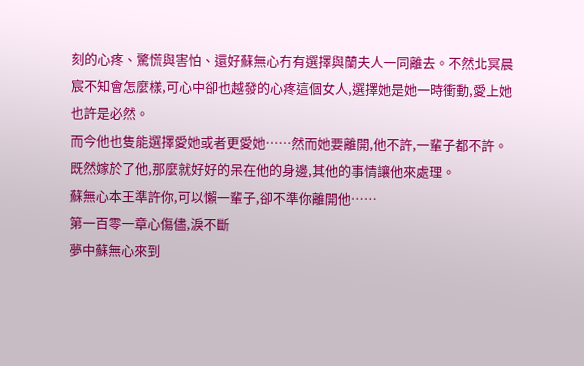刻的心疼、驚慌與害怕、還好蘇無心冇有選擇與蘭夫人一同離去。不然北冥晨宸不知會怎麼樣,可心中卻也越發的心疼這個女人,選擇她是她一時衝動,愛上她也許是必然。
而今他也隻能選擇愛她或者更愛她……然而她要離開,他不許,一輩子都不許。既然嫁於了他,那麼就好好的呆在他的身邊,其他的事情讓他來處理。
蘇無心本王準許你,可以懶一輩子,卻不準你離開他……
第一百零一章心傷儘,淚不斷
夢中蘇無心來到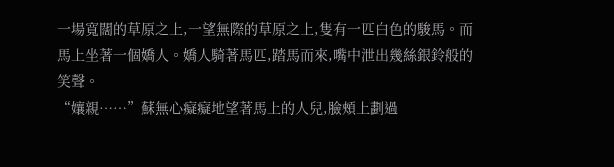一場寬闊的草原之上,一望無際的草原之上,隻有一匹白色的駿馬。而馬上坐著一個嬌人。嬌人騎著馬匹,踏馬而來,嘴中泄出幾絲銀鈴般的笑聲。
“孃親……”蘇無心癡癡地望著馬上的人兒,臉頰上劃過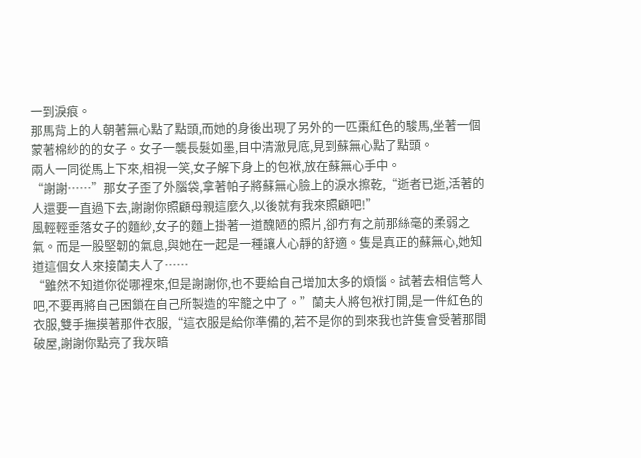一到淚痕。
那馬背上的人朝著無心點了點頭,而她的身後出現了另外的一匹棗紅色的駿馬,坐著一個蒙著棉紗的的女子。女子一襲長髮如墨,目中清澈見底,見到蘇無心點了點頭。
兩人一同從馬上下來,相視一笑,女子解下身上的包袱,放在蘇無心手中。
“謝謝……”那女子歪了外腦袋,拿著帕子將蘇無心臉上的淚水擦乾,“逝者已逝,活著的人還要一直過下去,謝謝你照顧母親這麼久,以後就有我來照顧吧!”
風輕輕垂落女子的麵紗,女子的麵上掛著一道醜陋的照片,卻冇有之前那絲毫的柔弱之氣。而是一股堅韌的氣息,與她在一起是一種讓人心靜的舒適。隻是真正的蘇無心,她知道這個女人來接蘭夫人了……
“雖然不知道你從哪裡來,但是謝謝你,也不要給自己增加太多的煩惱。試著去相信彆人吧,不要再將自己困鎖在自己所製造的牢籠之中了。”蘭夫人將包袱打開,是一件紅色的衣服,雙手撫摸著那件衣服,“這衣服是給你準備的,若不是你的到來我也許隻會受著那間破屋,謝謝你點亮了我灰暗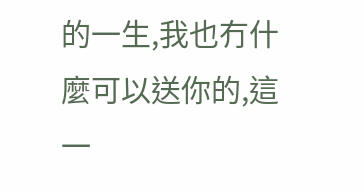的一生,我也冇什麼可以送你的,這一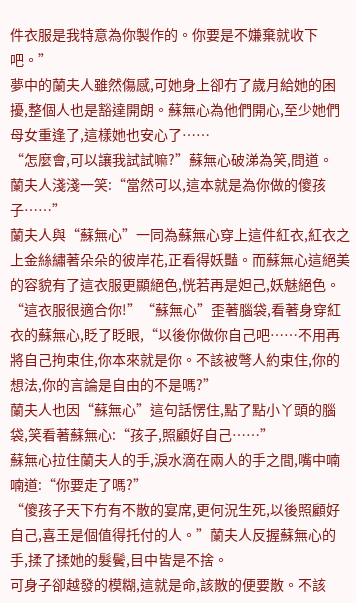件衣服是我特意為你製作的。你要是不嫌棄就收下吧。”
夢中的蘭夫人雖然傷感,可她身上卻冇了歲月給她的困擾,整個人也是豁達開朗。蘇無心為他們開心,至少她們母女重逢了,這樣她也安心了……
“怎麼會,可以讓我試試嘛?”蘇無心破涕為笑,問道。
蘭夫人淺淺一笑:“當然可以,這本就是為你做的傻孩子……”
蘭夫人與“蘇無心”一同為蘇無心穿上這件紅衣,紅衣之上金絲繡著朵朵的彼岸花,正看得妖豔。而蘇無心這絕美的容貌有了這衣服更顯絕色,恍若再是妲己,妖魅絕色。
“這衣服很適合你!”“蘇無心”歪著腦袋,看著身穿紅衣的蘇無心,眨了眨眼,“以後你做你自己吧……不用再將自己拘束住,你本來就是你。不該被彆人約束住,你的想法,你的言論是自由的不是嗎?”
蘭夫人也因“蘇無心”這句話愣住,點了點小丫頭的腦袋,笑看著蘇無心:“孩子,照顧好自己……”
蘇無心拉住蘭夫人的手,淚水滴在兩人的手之間,嘴中喃喃道:“你要走了嗎?”
“傻孩子天下冇有不散的宴席,更何況生死,以後照顧好自己,喜王是個值得托付的人。”蘭夫人反握蘇無心的手,揉了揉她的髮鬢,目中皆是不捨。
可身子卻越發的模糊,這就是命,該散的便要散。不該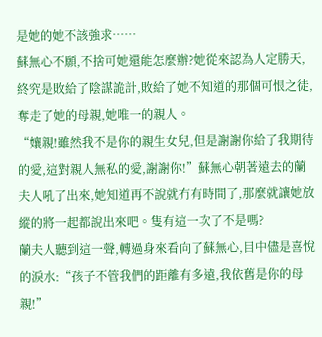是她的她不該強求……
蘇無心不願,不捨可她還能怎麼辦?她從來認為人定勝天,終究是敗給了陰謀詭計,敗給了她不知道的那個可恨之徒,奪走了她的母親,她唯一的親人。
“孃親!雖然我不是你的親生女兒,但是謝謝你給了我期待的愛,這對親人無私的愛,謝謝你!”蘇無心朝著遠去的蘭夫人吼了出來,她知道再不說就冇有時間了,那麼就讓她放縱的將一起都說出來吧。隻有這一次了不是嗎?
蘭夫人聽到這一聲,轉過身來看向了蘇無心,目中儘是喜悅的淚水:“孩子不管我們的距離有多遠,我依舊是你的母親!”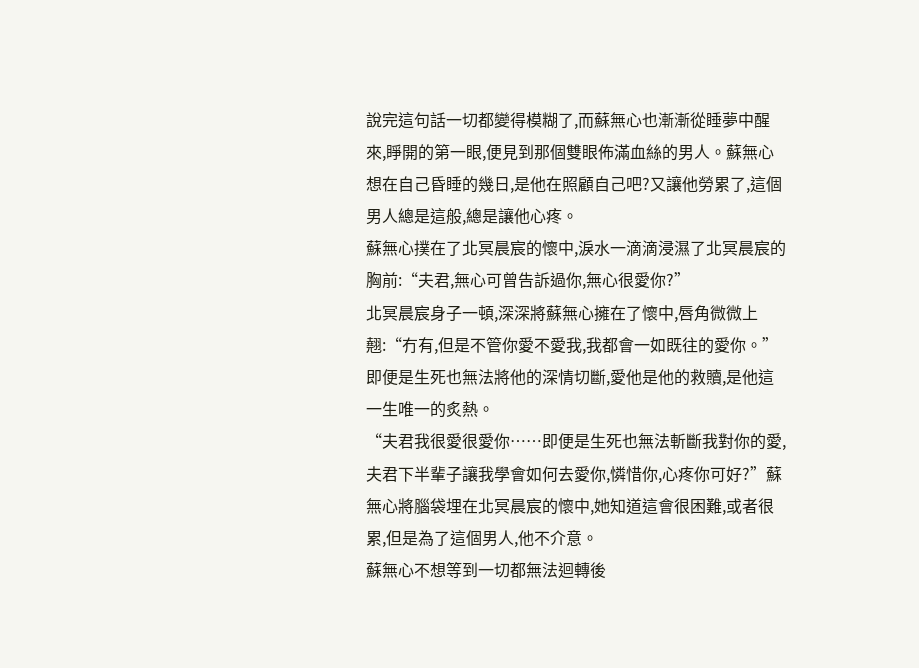說完這句話一切都變得模糊了,而蘇無心也漸漸從睡夢中醒來,睜開的第一眼,便見到那個雙眼佈滿血絲的男人。蘇無心想在自己昏睡的幾日,是他在照顧自己吧?又讓他勞累了,這個男人總是這般,總是讓他心疼。
蘇無心撲在了北冥晨宸的懷中,淚水一滴滴浸濕了北冥晨宸的胸前:“夫君,無心可曾告訴過你,無心很愛你?”
北冥晨宸身子一頓,深深將蘇無心擁在了懷中,唇角微微上翹:“冇有,但是不管你愛不愛我,我都會一如既往的愛你。”
即便是生死也無法將他的深情切斷,愛他是他的救贖,是他這一生唯一的炙熱。
“夫君我很愛很愛你……即便是生死也無法斬斷我對你的愛,夫君下半輩子讓我學會如何去愛你,憐惜你,心疼你可好?”蘇無心將腦袋埋在北冥晨宸的懷中,她知道這會很困難,或者很累,但是為了這個男人,他不介意。
蘇無心不想等到一切都無法迴轉後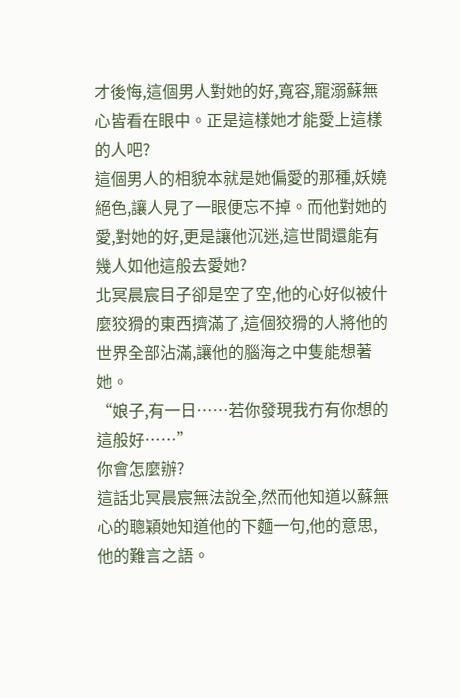才後悔,這個男人對她的好,寬容,寵溺蘇無心皆看在眼中。正是這樣她才能愛上這樣的人吧?
這個男人的相貌本就是她偏愛的那種,妖嬈絕色,讓人見了一眼便忘不掉。而他對她的愛,對她的好,更是讓他沉迷,這世間還能有幾人如他這般去愛她?
北冥晨宸目子卻是空了空,他的心好似被什麼狡猾的東西擠滿了,這個狡猾的人將他的世界全部沾滿,讓他的腦海之中隻能想著她。
“娘子,有一日……若你發現我冇有你想的這般好……”
你會怎麼辦?
這話北冥晨宸無法說全,然而他知道以蘇無心的聰穎她知道他的下麵一句,他的意思,他的難言之語。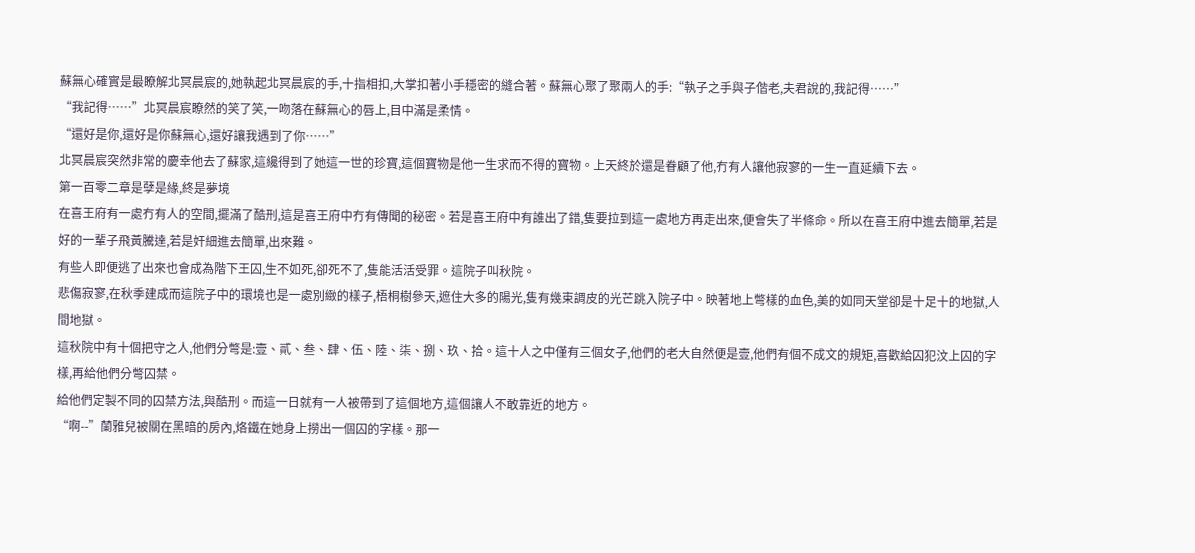蘇無心確實是最瞭解北冥晨宸的,她執起北冥晨宸的手,十指相扣,大掌扣著小手穩密的縫合著。蘇無心聚了聚兩人的手:“執子之手與子偕老,夫君說的,我記得……”
“我記得……”北冥晨宸瞭然的笑了笑,一吻落在蘇無心的唇上,目中滿是柔情。
“還好是你,還好是你蘇無心,還好讓我遇到了你……”
北冥晨宸突然非常的慶幸他去了蘇家,這纔得到了她這一世的珍寶,這個寶物是他一生求而不得的寶物。上天終於還是眷顧了他,冇有人讓他寂寥的一生一直延續下去。
第一百零二章是孽是緣,終是夢境
在喜王府有一處冇有人的空間,擺滿了酷刑,這是喜王府中冇有傳聞的秘密。若是喜王府中有誰出了錯,隻要拉到這一處地方再走出來,便會失了半條命。所以在喜王府中進去簡單,若是好的一輩子飛黃騰達,若是奸細進去簡單,出來難。
有些人即便逃了出來也會成為階下王囚,生不如死,卻死不了,隻能活活受罪。這院子叫秋院。
悲傷寂寥,在秋季建成而這院子中的環境也是一處別緻的樣子,梧桐樹參天,遮住大多的陽光,隻有幾束調皮的光芒跳入院子中。映著地上彆樣的血色,美的如同天堂卻是十足十的地獄,人間地獄。
這秋院中有十個把守之人,他們分彆是:壹、貳、叁、肆、伍、陸、柒、捌、玖、拾。這十人之中僅有三個女子,他們的老大自然便是壹,他們有個不成文的規矩,喜歡給囚犯汶上囚的字樣,再給他們分彆囚禁。
給他們定製不同的囚禁方法,與酷刑。而這一日就有一人被帶到了這個地方,這個讓人不敢靠近的地方。
“啊--”蘭雅兒被關在黑暗的房內,烙鐵在她身上撈出一個囚的字樣。那一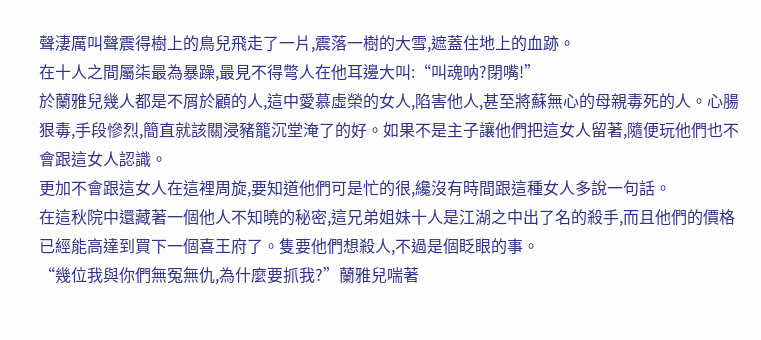聲淒厲叫聲震得樹上的鳥兒飛走了一片,震落一樹的大雪,遮蓋住地上的血跡。
在十人之間屬柒最為暴躁,最見不得彆人在他耳邊大叫:“叫魂呐?閉嘴!”
於蘭雅兒幾人都是不屑於顧的人,這中愛慕虛榮的女人,陷害他人,甚至將蘇無心的母親毒死的人。心腸狠毒,手段慘烈,簡直就該關浸豬籠沉堂淹了的好。如果不是主子讓他們把這女人留著,隨便玩他們也不會跟這女人認識。
更加不會跟這女人在這裡周旋,要知道他們可是忙的很,纔沒有時間跟這種女人多說一句話。
在這秋院中還藏著一個他人不知曉的秘密,這兄弟姐妹十人是江湖之中出了名的殺手,而且他們的價格已經能高達到買下一個喜王府了。隻要他們想殺人,不過是個眨眼的事。
“幾位我與你們無冤無仇,為什麼要抓我?”蘭雅兒喘著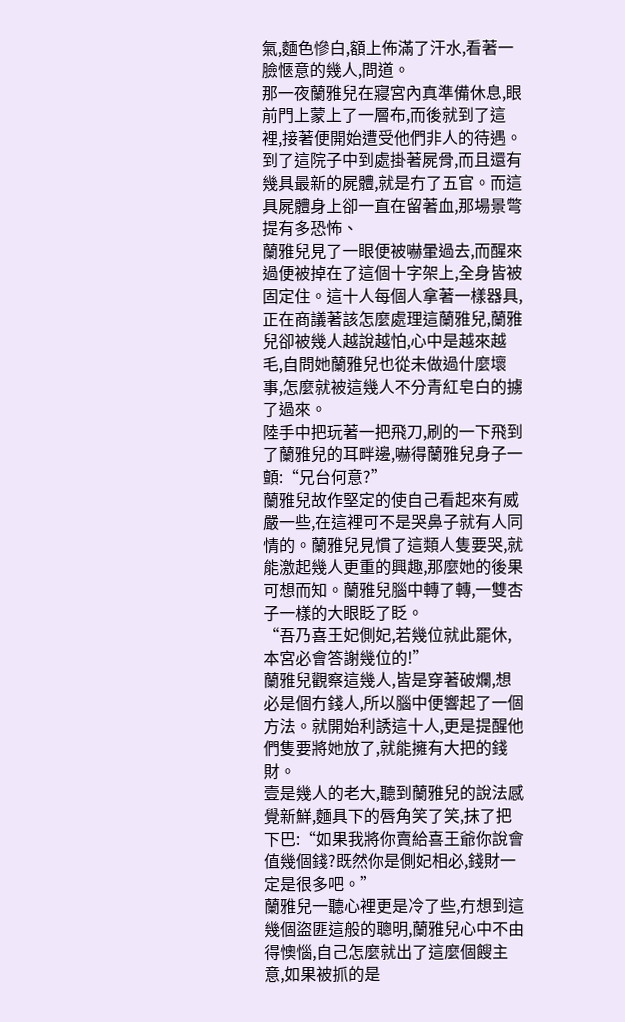氣,麵色慘白,額上佈滿了汗水,看著一臉愜意的幾人,問道。
那一夜蘭雅兒在寢宮內真準備休息,眼前門上蒙上了一層布,而後就到了這裡,接著便開始遭受他們非人的待遇。到了這院子中到處掛著屍骨,而且還有幾具最新的屍體,就是冇了五官。而這具屍體身上卻一直在留著血,那場景彆提有多恐怖、
蘭雅兒見了一眼便被嚇暈過去,而醒來過便被掉在了這個十字架上,全身皆被固定住。這十人每個人拿著一樣器具,正在商議著該怎麼處理這蘭雅兒,蘭雅兒卻被幾人越說越怕,心中是越來越毛,自問她蘭雅兒也從未做過什麼壞事,怎麼就被這幾人不分青紅皂白的擄了過來。
陸手中把玩著一把飛刀,刷的一下飛到了蘭雅兒的耳畔邊,嚇得蘭雅兒身子一顫:“兄台何意?”
蘭雅兒故作堅定的使自己看起來有威嚴一些,在這裡可不是哭鼻子就有人同情的。蘭雅兒見慣了這類人隻要哭,就能激起幾人更重的興趣,那麼她的後果可想而知。蘭雅兒腦中轉了轉,一雙杏子一樣的大眼眨了眨。
“吾乃喜王妃側妃,若幾位就此罷休,本宮必會答謝幾位的!”
蘭雅兒觀察這幾人,皆是穿著破爛,想必是個冇錢人,所以腦中便響起了一個方法。就開始利誘這十人,更是提醒他們隻要將她放了,就能擁有大把的錢財。
壹是幾人的老大,聽到蘭雅兒的說法感覺新鮮,麵具下的唇角笑了笑,抹了把下巴:“如果我將你賣給喜王爺你說會值幾個錢?既然你是側妃相必,錢財一定是很多吧。”
蘭雅兒一聽心裡更是冷了些,冇想到這幾個盜匪這般的聰明,蘭雅兒心中不由得懊惱,自己怎麼就出了這麼個餿主意,如果被抓的是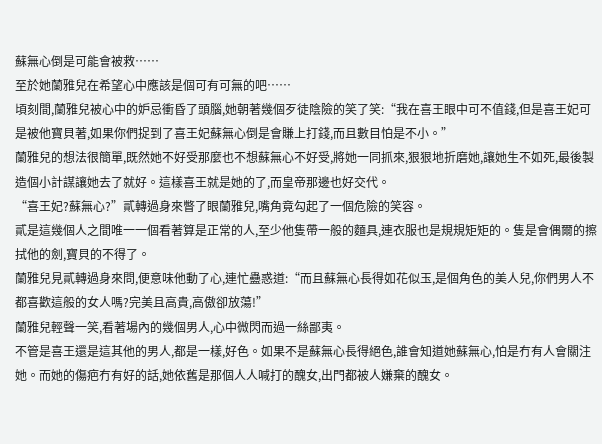蘇無心倒是可能會被救……
至於她蘭雅兒在希望心中應該是個可有可無的吧……
頃刻間,蘭雅兒被心中的妒忌衝昏了頭腦,她朝著幾個歹徒陰險的笑了笑:“我在喜王眼中可不值錢,但是喜王妃可是被他寶貝著,如果你們捉到了喜王妃蘇無心倒是會賺上打錢,而且數目怕是不小。”
蘭雅兒的想法很簡單,既然她不好受那麼也不想蘇無心不好受,將她一同抓來,狠狠地折磨她,讓她生不如死,最後製造個小計謀讓她去了就好。這樣喜王就是她的了,而皇帝那邊也好交代。
“喜王妃?蘇無心?”貳轉過身來瞥了眼蘭雅兒,嘴角竟勾起了一個危險的笑容。
貳是這幾個人之間唯一一個看著算是正常的人,至少他隻帶一般的麵具,連衣服也是規規矩矩的。隻是會偶爾的擦拭他的劍,寶貝的不得了。
蘭雅兒見貳轉過身來問,便意味他動了心,連忙蠱惑道:“而且蘇無心長得如花似玉,是個角色的美人兒,你們男人不都喜歡這般的女人嗎?完美且高貴,高傲卻放蕩!”
蘭雅兒輕聲一笑,看著場內的幾個男人,心中微閃而過一絲鄙夷。
不管是喜王還是這其他的男人,都是一樣,好色。如果不是蘇無心長得絕色,誰會知道她蘇無心,怕是冇有人會關注她。而她的傷疤冇有好的話,她依舊是那個人人喊打的醜女,出門都被人嫌棄的醜女。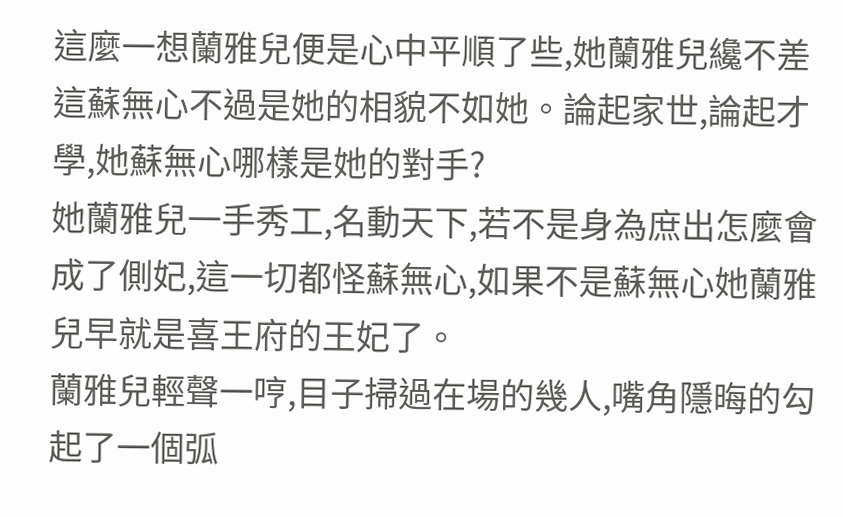這麼一想蘭雅兒便是心中平順了些,她蘭雅兒纔不差這蘇無心不過是她的相貌不如她。論起家世,論起才學,她蘇無心哪樣是她的對手?
她蘭雅兒一手秀工,名動天下,若不是身為庶出怎麼會成了側妃,這一切都怪蘇無心,如果不是蘇無心她蘭雅兒早就是喜王府的王妃了。
蘭雅兒輕聲一哼,目子掃過在場的幾人,嘴角隱晦的勾起了一個弧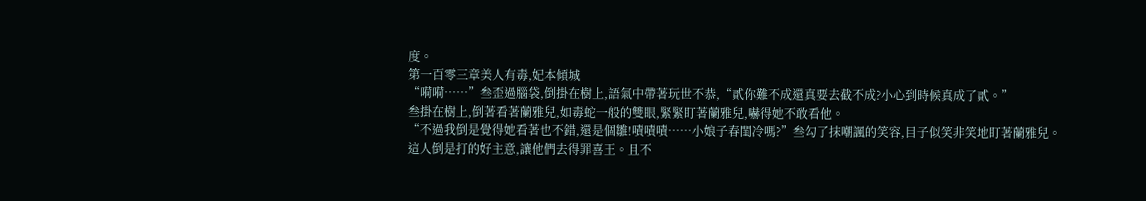度。
第一百零三章美人有毒,妃本傾城
“嗬嗬……”叁歪過腦袋,倒掛在樹上,語氣中帶著玩世不恭,“貳你難不成還真要去截不成?小心到時候真成了貳。”
叁掛在樹上,倒著看著蘭雅兒,如毒蛇一般的雙眼,緊緊盯著蘭雅兒,嚇得她不敢看他。
“不過我倒是覺得她看著也不錯,還是個雛!嘖嘖嘖……小娘子春閨冷嗎?”叁勾了抹嘲諷的笑容,目子似笑非笑地盯著蘭雅兒。
這人倒是打的好主意,讓他們去得罪喜王。且不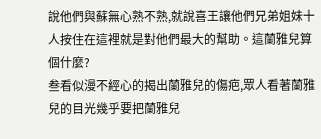說他們與蘇無心熟不熟,就說喜王讓他們兄弟姐妹十人按住在這裡就是對他們最大的幫助。這蘭雅兒算個什麼?
叁看似漫不經心的揭出蘭雅兒的傷疤,眾人看著蘭雅兒的目光幾乎要把蘭雅兒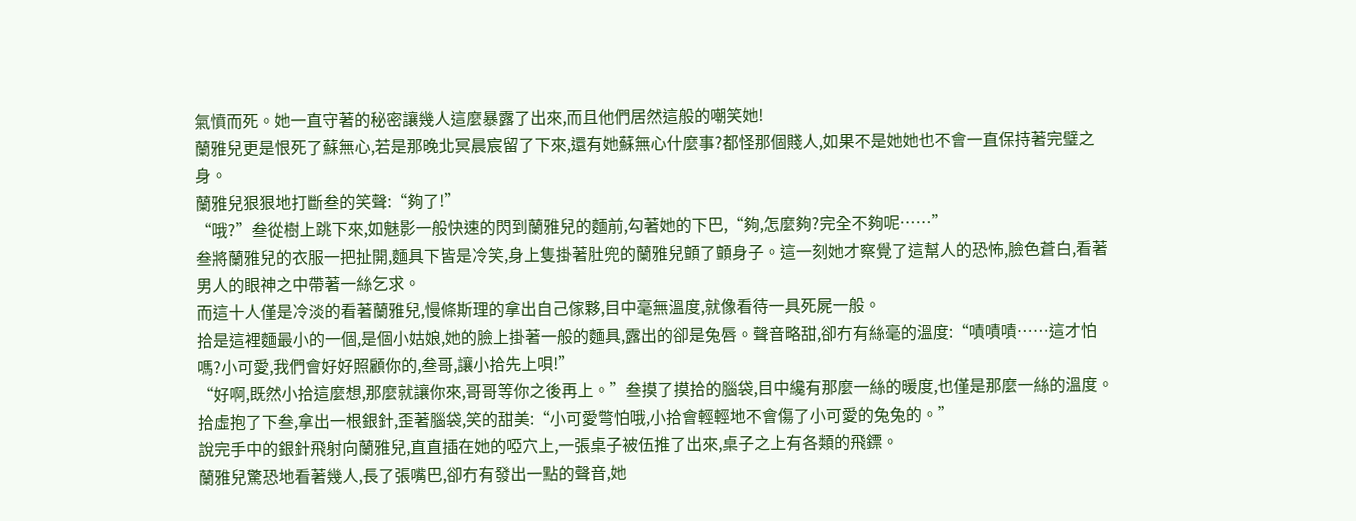氣憤而死。她一直守著的秘密讓幾人這麼暴露了出來,而且他們居然這般的嘲笑她!
蘭雅兒更是恨死了蘇無心,若是那晚北冥晨宸留了下來,還有她蘇無心什麼事?都怪那個賤人,如果不是她她也不會一直保持著完璧之身。
蘭雅兒狠狠地打斷叁的笑聲:“夠了!”
“哦?”叁從樹上跳下來,如魅影一般快速的閃到蘭雅兒的麵前,勾著她的下巴,“夠,怎麼夠?完全不夠呢……”
叁將蘭雅兒的衣服一把扯開,麵具下皆是冷笑,身上隻掛著肚兜的蘭雅兒顫了顫身子。這一刻她才察覺了這幫人的恐怖,臉色蒼白,看著男人的眼神之中帶著一絲乞求。
而這十人僅是冷淡的看著蘭雅兒,慢條斯理的拿出自己傢夥,目中毫無溫度,就像看待一具死屍一般。
拾是這裡麵最小的一個,是個小姑娘,她的臉上掛著一般的麵具,露出的卻是兔唇。聲音略甜,卻冇有絲毫的溫度:“嘖嘖嘖……這才怕嗎?小可愛,我們會好好照顧你的,叁哥,讓小拾先上唄!”
“好啊,既然小拾這麼想,那麼就讓你來,哥哥等你之後再上。”叁摸了摸拾的腦袋,目中纔有那麼一絲的暖度,也僅是那麼一絲的溫度。
拾虛抱了下叁,拿出一根銀針,歪著腦袋,笑的甜美:“小可愛彆怕哦,小拾會輕輕地不會傷了小可愛的兔兔的。”
說完手中的銀針飛射向蘭雅兒,直直插在她的啞穴上,一張桌子被伍推了出來,桌子之上有各類的飛鏢。
蘭雅兒驚恐地看著幾人,長了張嘴巴,卻冇有發出一點的聲音,她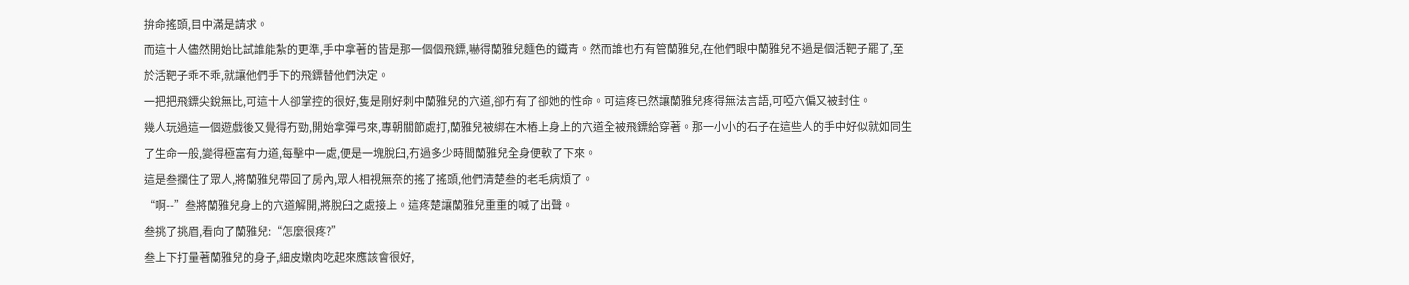拚命搖頭,目中滿是請求。
而這十人儘然開始比試誰能紮的更準,手中拿著的皆是那一個個飛鏢,嚇得蘭雅兒麵色的鐵青。然而誰也冇有管蘭雅兒,在他們眼中蘭雅兒不過是個活靶子罷了,至於活靶子乖不乖,就讓他們手下的飛鏢替他們決定。
一把把飛鏢尖銳無比,可這十人卻掌控的很好,隻是剛好刺中蘭雅兒的穴道,卻冇有了卻她的性命。可這疼已然讓蘭雅兒疼得無法言語,可啞穴偏又被封住。
幾人玩過這一個遊戲後又覺得冇勁,開始拿彈弓來,專朝關節處打,蘭雅兒被綁在木樁上身上的穴道全被飛鏢給穿著。那一小小的石子在這些人的手中好似就如同生了生命一般,變得極富有力道,每擊中一處,便是一塊脫臼,冇過多少時間蘭雅兒全身便軟了下來。
這是叁攔住了眾人,將蘭雅兒帶回了房內,眾人相視無奈的搖了搖頭,他們清楚叁的老毛病煩了。
“啊--”叁將蘭雅兒身上的穴道解開,將脫臼之處接上。這疼楚讓蘭雅兒重重的喊了出聲。
叁挑了挑眉,看向了蘭雅兒:“怎麼很疼?”
叁上下打量著蘭雅兒的身子,細皮嫩肉吃起來應該會很好,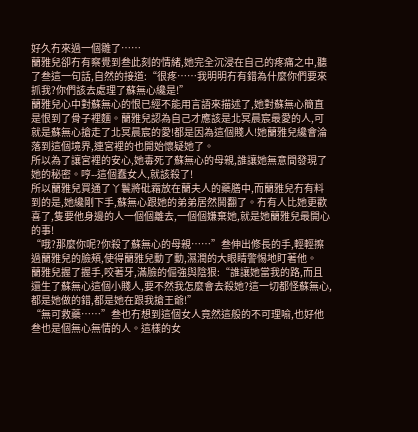好久冇來過一個雛了……
蘭雅兒卻冇有察覺到叁此刻的情緒,她完全沉浸在自己的疼痛之中,聽了叁這一句話,自然的接道:“很疼……我明明冇有錯為什麼你們要來抓我?你們該去處理了蘇無心纔是!”
蘭雅兒心中對蘇無心的恨已經不能用言語來描述了,她對蘇無心簡直是恨到了骨子裡麵。蘭雅兒認為自己才應該是北冥晨宸最愛的人,可就是蘇無心搶走了北冥晨宸的愛!都是因為這個賤人!她蘭雅兒纔會淪落到這個境界,連宮裡的也開始懷疑她了。
所以為了讓宮裡的安心,她毒死了蘇無心的母親,誰讓她無意間發現了她的秘密。哼--這個蠢女人,就該殺了!
所以蘭雅兒買通了丫鬟將砒霜放在蘭夫人的藥膳中,而蘭雅兒冇有料到的是,她纔剛下手,蘇無心跟她的弟弟居然鬨翻了。冇有人比她更歡喜了,隻要他身邊的人一個個離去,一個個嫌棄她,就是她蘭雅兒最開心的事!
“哦?那麼你呢?你殺了蘇無心的母親……”叁伸出修長的手,輕輕擦過蘭雅兒的臉頰,使得蘭雅兒動了動,濕潤的大眼睛警惕地盯著他。
蘭雅兒握了握手,咬著牙,滿臉的倔強與陰狠:“誰讓她當我的路,而且還生了蘇無心這個小賤人,要不然我怎麼會去殺她?這一切都怪蘇無心,都是她做的錯,都是她在跟我搶王爺!”
“無可救藥……”叁也冇想到這個女人竟然這般的不可理喻,也好他叁也是個無心無情的人。這樣的女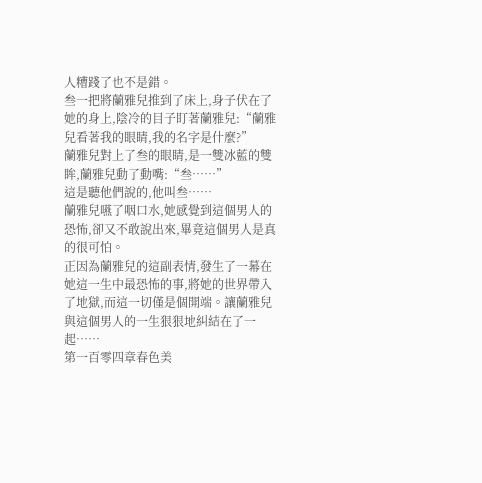人糟踐了也不是錯。
叁一把將蘭雅兒推到了床上,身子伏在了她的身上,陰冷的目子盯著蘭雅兒:“蘭雅兒看著我的眼睛,我的名字是什麼?”
蘭雅兒對上了叁的眼睛,是一雙冰藍的雙眸,蘭雅兒動了動嘴:“叁……”
這是聽他們說的,他叫叁……
蘭雅兒嚥了咽口水,她感覺到這個男人的恐怖,卻又不敢說出來,畢竟這個男人是真的很可怕。
正因為蘭雅兒的這副表情,發生了一幕在她這一生中最恐怖的事,將她的世界帶入了地獄,而這一切僅是個開端。讓蘭雅兒與這個男人的一生狠狠地糾結在了一起……
第一百零四章春色美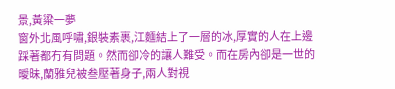景,黃粱一夢
窗外北風呼嘯,銀裝素裹,江麵結上了一層的冰,厚實的人在上邊踩著都冇有問題。然而卻冷的讓人難受。而在房內卻是一世的曖昧,蘭雅兒被叁壓著身子,兩人對視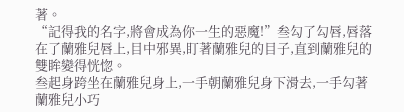著。
“記得我的名字,將會成為你一生的惡魔!”叁勾了勾唇,唇落在了蘭雅兒唇上,目中邪異,盯著蘭雅兒的目子,直到蘭雅兒的雙眸變得恍惚。
叁起身跨坐在蘭雅兒身上,一手朝蘭雅兒身下滑去,一手勾著蘭雅兒小巧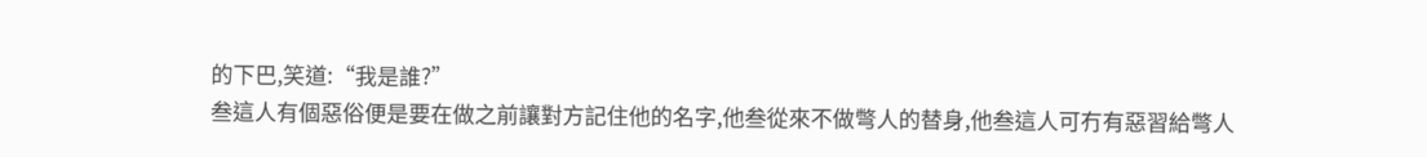的下巴,笑道:“我是誰?”
叁這人有個惡俗便是要在做之前讓對方記住他的名字,他叁從來不做彆人的替身,他叁這人可冇有惡習給彆人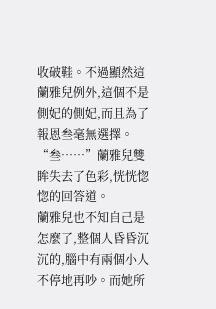收破鞋。不過顯然這蘭雅兒例外,這個不是側妃的側妃,而且為了報恩叁毫無選擇。
“叁……”蘭雅兒雙眸失去了色彩,恍恍惚惚的回答道。
蘭雅兒也不知自己是怎麼了,整個人昏昏沉沉的,腦中有兩個小人不停地再吵。而她所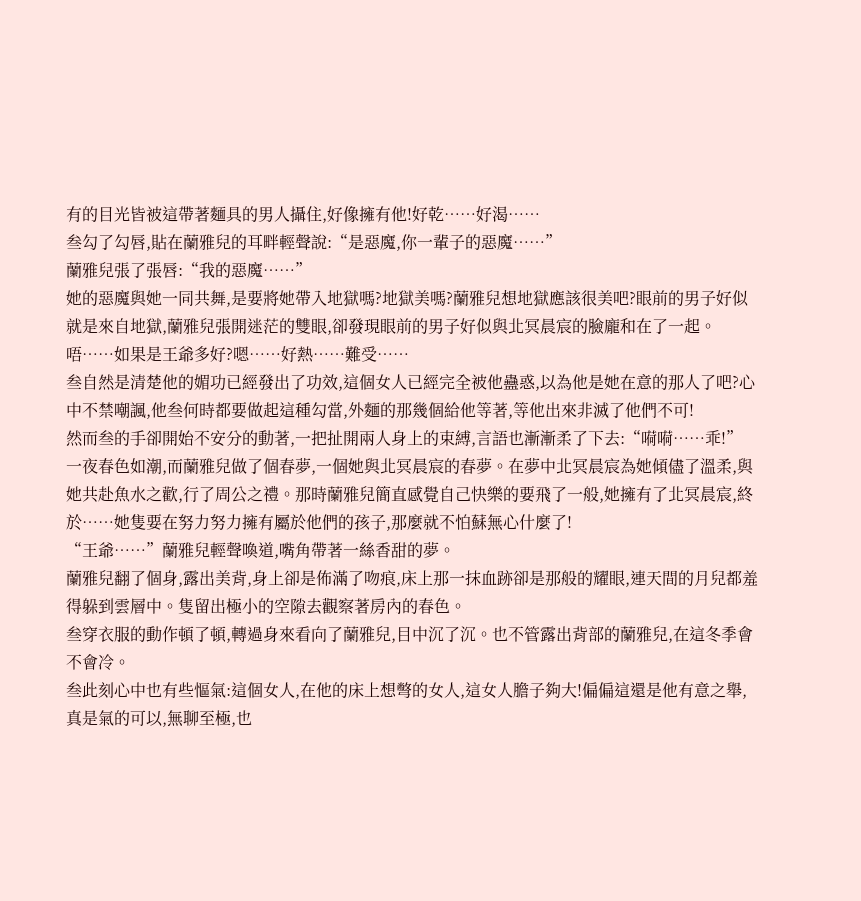有的目光皆被這帶著麵具的男人攝住,好像擁有他!好乾……好渴……
叁勾了勾唇,貼在蘭雅兒的耳畔輕聲說:“是惡魔,你一輩子的惡魔……”
蘭雅兒張了張唇:“我的惡魔……”
她的惡魔與她一同共舞,是要將她帶入地獄嗎?地獄美嗎?蘭雅兒想地獄應該很美吧?眼前的男子好似就是來自地獄,蘭雅兒張開迷茫的雙眼,卻發現眼前的男子好似與北冥晨宸的臉龐和在了一起。
唔……如果是王爺多好?嗯……好熱……難受……
叁自然是清楚他的媚功已經發出了功效,這個女人已經完全被他蠱惑,以為他是她在意的那人了吧?心中不禁嘲諷,他叁何時都要做起這種勾當,外麵的那幾個給他等著,等他出來非滅了他們不可!
然而叁的手卻開始不安分的動著,一把扯開兩人身上的束縛,言語也漸漸柔了下去:“嗬嗬……乖!”
一夜春色如潮,而蘭雅兒做了個春夢,一個她與北冥晨宸的春夢。在夢中北冥晨宸為她傾儘了溫柔,與她共赴魚水之歡,行了周公之禮。那時蘭雅兒簡直感覺自己快樂的要飛了一般,她擁有了北冥晨宸,終於……她隻要在努力努力擁有屬於他們的孩子,那麼就不怕蘇無心什麼了!
“王爺……”蘭雅兒輕聲喚道,嘴角帶著一絲香甜的夢。
蘭雅兒翻了個身,露出美背,身上卻是佈滿了吻痕,床上那一抹血跡卻是那般的耀眼,連天間的月兒都羞得躲到雲層中。隻留出極小的空隙去觀察著房內的春色。
叁穿衣服的動作頓了頓,轉過身來看向了蘭雅兒,目中沉了沉。也不管露出背部的蘭雅兒,在這冬季會不會冷。
叁此刻心中也有些慪氣:這個女人,在他的床上想彆的女人,這女人膽子夠大!偏偏這還是他有意之舉,真是氣的可以,無聊至極,也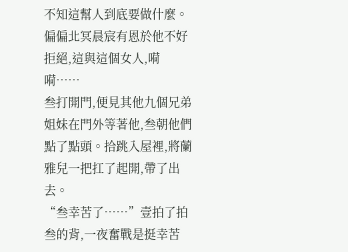不知這幫人到底要做什麼。偏偏北冥晨宸有恩於他不好拒絕,這與這個女人,嗬嗬……
叁打開門,便見其他九個兄弟姐妹在門外等著他,叁朝他們點了點頭。拾跳入屋裡,將蘭雅兒一把扛了起開,帶了出去。
“叁幸苦了……”壹拍了拍叁的背,一夜奮戰是挺幸苦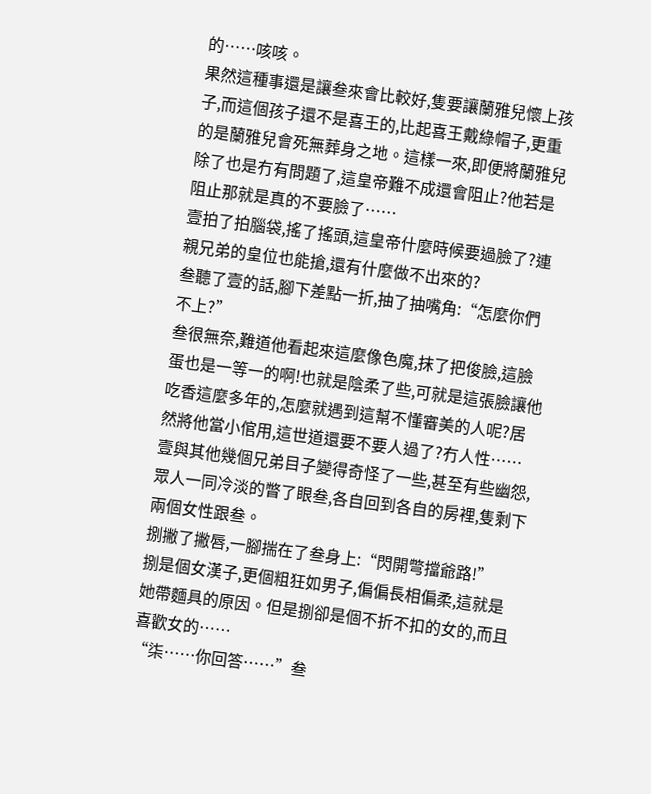的……咳咳。
果然這種事還是讓叁來會比較好,隻要讓蘭雅兒懷上孩子,而這個孩子還不是喜王的,比起喜王戴綠帽子,更重的是蘭雅兒會死無葬身之地。這樣一來,即便將蘭雅兒除了也是冇有問題了,這皇帝難不成還會阻止?他若是阻止那就是真的不要臉了……
壹拍了拍腦袋,搖了搖頭,這皇帝什麼時候要過臉了?連親兄弟的皇位也能搶,還有什麼做不出來的?
叁聽了壹的話,腳下差點一折,抽了抽嘴角:“怎麼你們不上?”
叁很無奈,難道他看起來這麼像色魔,抹了把俊臉,這臉蛋也是一等一的啊!也就是陰柔了些,可就是這張臉讓他吃香這麼多年的,怎麼就遇到這幫不懂審美的人呢?居然將他當小倌用,這世道還要不要人過了?冇人性……
壹與其他幾個兄弟目子變得奇怪了一些,甚至有些幽怨,眾人一同冷淡的瞥了眼叁,各自回到各自的房裡,隻剩下兩個女性跟叁。
捌撇了撇唇,一腳揣在了叁身上:“閃開彆擋爺路!”
捌是個女漢子,更個粗狂如男子,偏偏長相偏柔,這就是她帶麵具的原因。但是捌卻是個不折不扣的女的,而且喜歡女的……
“柒……你回答……”叁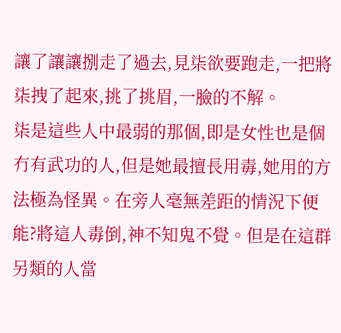讓了讓讓捌走了過去,見柒欲要跑走,一把將柒拽了起來,挑了挑眉,一臉的不解。
柒是這些人中最弱的那個,即是女性也是個冇有武功的人,但是她最擅長用毒,她用的方法極為怪異。在旁人毫無差距的情況下便能?將這人毒倒,神不知鬼不覺。但是在這群另類的人當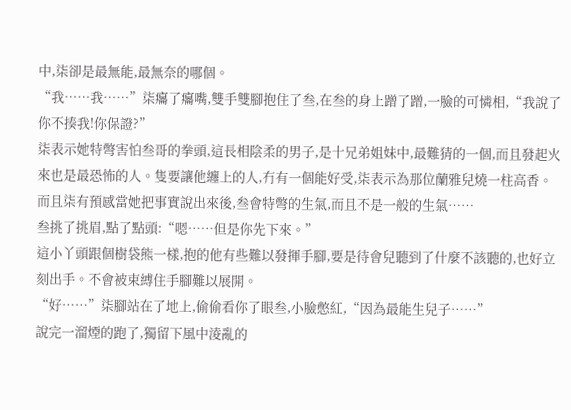中,柒卻是最無能,最無奈的哪個。
“我……我……”柒癟了癟嘴,雙手雙腳抱住了叁,在叁的身上蹭了蹭,一臉的可憐相,“我說了你不揍我!你保證?”
柒表示她特彆害怕叁哥的拳頭,這長相陰柔的男子,是十兄弟姐妹中,最難猜的一個,而且發起火來也是最恐怖的人。隻要讓他纏上的人,冇有一個能好受,柒表示為那位蘭雅兒燒一柱高香。
而且柒有預感當她把事實說出來後,叁會特彆的生氣,而且不是一般的生氣……
叁挑了挑眉,點了點頭:“嗯……但是你先下來。”
這小丫頭跟個樹袋熊一樣,抱的他有些難以發揮手腳,要是待會兒聽到了什麼不該聽的,也好立刻出手。不會被束縛住手腳難以展開。
“好……”柒腳站在了地上,偷偷看你了眼叁,小臉憋紅,“因為最能生兒子……”
說完一溜煙的跑了,獨留下風中淩亂的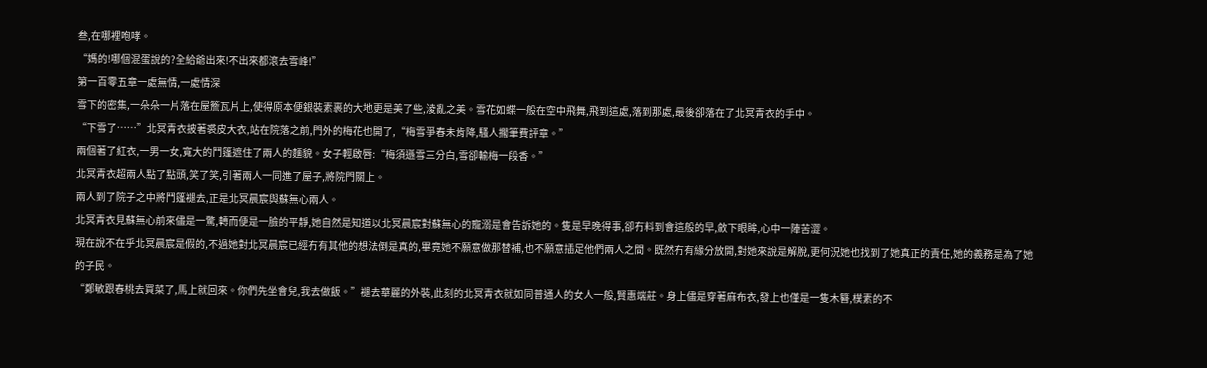叁,在哪裡咆哮。
“媽的!哪個混蛋說的?全給爺出來!不出來都滾去雪峰!”
第一百零五章一處無情,一處情深
雪下的密集,一朵朵一片落在屋簷瓦片上,使得原本便銀裝素裹的大地更是美了些,淩亂之美。雪花如蝶一般在空中飛舞,飛到這處,落到那處,最後卻落在了北冥青衣的手中。
“下雪了……”北冥青衣披著裘皮大衣,站在院落之前,門外的梅花也開了,“梅雪爭春未肯降,騷人擱筆費評章。”
兩個著了紅衣,一男一女,寬大的鬥篷遮住了兩人的麵貌。女子輕啟唇:“梅須遜雪三分白,雪卻輸梅一段香。”
北冥青衣超兩人點了點頭,笑了笑,引著兩人一同進了屋子,將院門關上。
兩人到了院子之中將鬥篷褪去,正是北冥晨宸與蘇無心兩人。
北冥青衣見蘇無心前來儘是一驚,轉而便是一臉的平靜,她自然是知道以北冥晨宸對蘇無心的寵溺是會告訴她的。隻是早晚得事,卻冇料到會這般的早,斂下眼眸,心中一陣苦澀。
現在說不在乎北冥晨宸是假的,不過她對北冥晨宸已經冇有其他的想法倒是真的,畢竟她不願意做那替補,也不願意插足他們兩人之間。既然冇有緣分放開,對她來說是解脫,更何況她也找到了她真正的責任,她的義務是為了她的子民。
“鄭敏跟春桃去買菜了,馬上就回來。你們先坐會兒,我去做飯。”褪去華麗的外裝,此刻的北冥青衣就如同普通人的女人一般,賢惠端莊。身上儘是穿著麻布衣,發上也僅是一隻木簪,樸素的不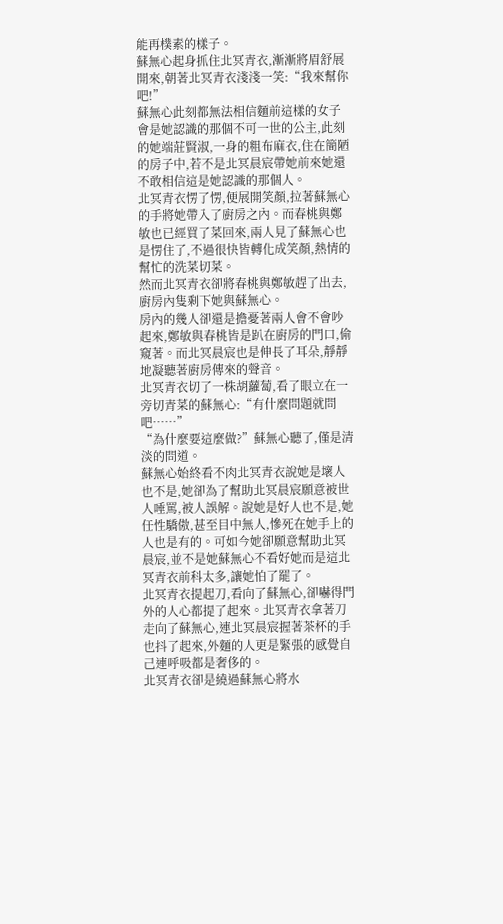能再樸素的樣子。
蘇無心起身抓住北冥青衣,漸漸將眉舒展開來,朝著北冥青衣淺淺一笑:“我來幫你吧!”
蘇無心此刻都無法相信麵前這樣的女子會是她認識的那個不可一世的公主,此刻的她端莊賢淑,一身的粗布麻衣,住在簡陋的房子中,若不是北冥晨宸帶她前來她還不敢相信這是她認識的那個人。
北冥青衣愣了愣,便展開笑顏,拉著蘇無心的手將她帶入了廚房之內。而春桃與鄭敏也已經買了菜回來,兩人見了蘇無心也是愣住了,不過很快皆轉化成笑顏,熱情的幫忙的洗菜切菜。
然而北冥青衣卻將春桃與鄭敏趕了出去,廚房內隻剩下她與蘇無心。
房內的幾人卻還是擔憂著兩人會不會吵起來,鄭敏與春桃皆是趴在廚房的門口,偷窺著。而北冥晨宸也是伸長了耳朵,靜靜地凝聽著廚房傳來的聲音。
北冥青衣切了一株胡蘿蔔,看了眼立在一旁切青菜的蘇無心:“有什麼問題就問吧……”
“為什麼要這麼做?”蘇無心聽了,僅是清淡的問道。
蘇無心始終看不肉北冥青衣說她是壞人也不是,她卻為了幫助北冥晨宸願意被世人唾罵,被人誤解。說她是好人也不是,她任性驕傲,甚至目中無人,慘死在她手上的人也是有的。可如今她卻願意幫助北冥晨宸,並不是她蘇無心不看好她而是這北冥青衣前科太多,讓她怕了罷了。
北冥青衣提起刀,看向了蘇無心,卻嚇得門外的人心都提了起來。北冥青衣拿著刀走向了蘇無心,連北冥晨宸握著茶杯的手也抖了起來,外麵的人更是緊張的感覺自己連呼吸都是奢侈的。
北冥青衣卻是繞過蘇無心將水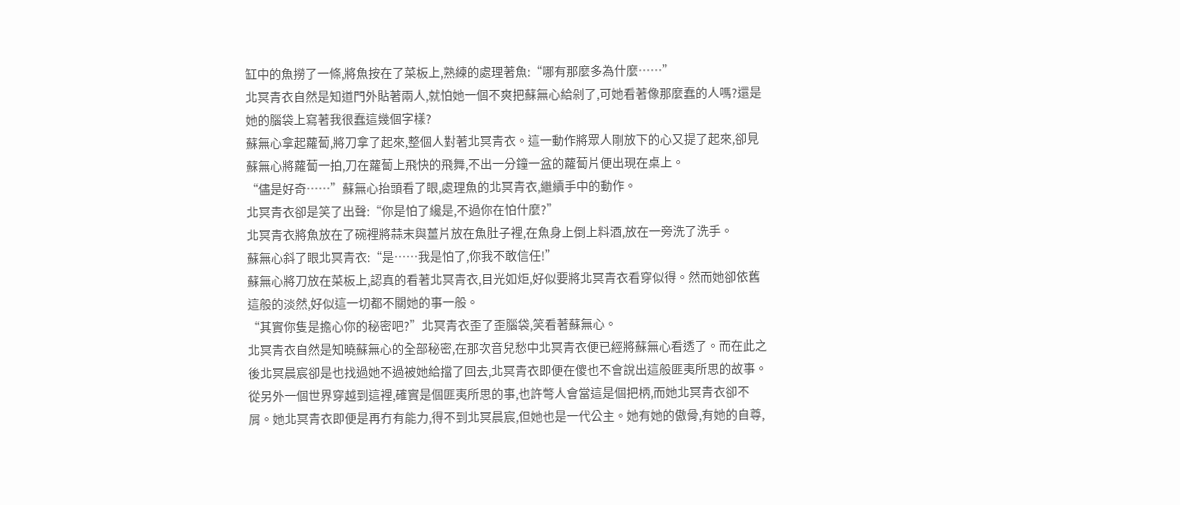缸中的魚撈了一條,將魚按在了菜板上,熟練的處理著魚:“哪有那麼多為什麼……”
北冥青衣自然是知道門外貼著兩人,就怕她一個不爽把蘇無心給剁了,可她看著像那麼蠢的人嗎?還是她的腦袋上寫著我很蠢這幾個字樣?
蘇無心拿起蘿蔔,將刀拿了起來,整個人對著北冥青衣。這一動作將眾人剛放下的心又提了起來,卻見蘇無心將蘿蔔一拍,刀在蘿蔔上飛快的飛舞,不出一分鐘一盆的蘿蔔片便出現在桌上。
“儘是好奇……”蘇無心抬頭看了眼,處理魚的北冥青衣,繼續手中的動作。
北冥青衣卻是笑了出聲:“你是怕了纔是,不過你在怕什麼?”
北冥青衣將魚放在了碗裡將蒜末與薑片放在魚肚子裡,在魚身上倒上料酒,放在一旁洗了洗手。
蘇無心斜了眼北冥青衣:“是……我是怕了,你我不敢信任!”
蘇無心將刀放在菜板上,認真的看著北冥青衣,目光如炬,好似要將北冥青衣看穿似得。然而她卻依舊這般的淡然,好似這一切都不關她的事一般。
“其實你隻是擔心你的秘密吧?”北冥青衣歪了歪腦袋,笑看著蘇無心。
北冥青衣自然是知曉蘇無心的全部秘密,在那次音兒愁中北冥青衣便已經將蘇無心看透了。而在此之後北冥晨宸卻是也找過她不過被她給擋了回去,北冥青衣即便在傻也不會說出這般匪夷所思的故事。
從另外一個世界穿越到這裡,確實是個匪夷所思的事,也許彆人會當這是個把柄,而她北冥青衣卻不屑。她北冥青衣即便是再冇有能力,得不到北冥晨宸,但她也是一代公主。她有她的傲骨,有她的自尊,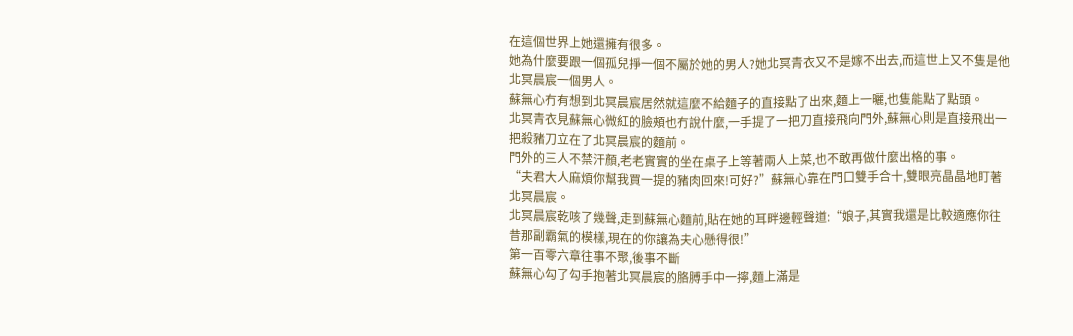在這個世界上她還擁有很多。
她為什麼要跟一個孤兒掙一個不屬於她的男人?她北冥青衣又不是嫁不出去,而這世上又不隻是他北冥晨宸一個男人。
蘇無心冇有想到北冥晨宸居然就這麼不給麵子的直接點了出來,麵上一曬,也隻能點了點頭。
北冥青衣見蘇無心微紅的臉頰也冇說什麼,一手提了一把刀直接飛向門外,蘇無心則是直接飛出一把殺豬刀立在了北冥晨宸的麵前。
門外的三人不禁汗顏,老老實實的坐在桌子上等著兩人上菜,也不敢再做什麼出格的事。
“夫君大人麻煩你幫我買一提的豬肉回來!可好?”蘇無心靠在門口雙手合十,雙眼亮晶晶地盯著北冥晨宸。
北冥晨宸乾咳了幾聲,走到蘇無心麵前,貼在她的耳畔邊輕聲道:“娘子,其實我還是比較適應你往昔那副霸氣的模樣,現在的你讓為夫心懸得很!”
第一百零六章往事不聚,後事不斷
蘇無心勾了勾手抱著北冥晨宸的胳膊手中一擰,麵上滿是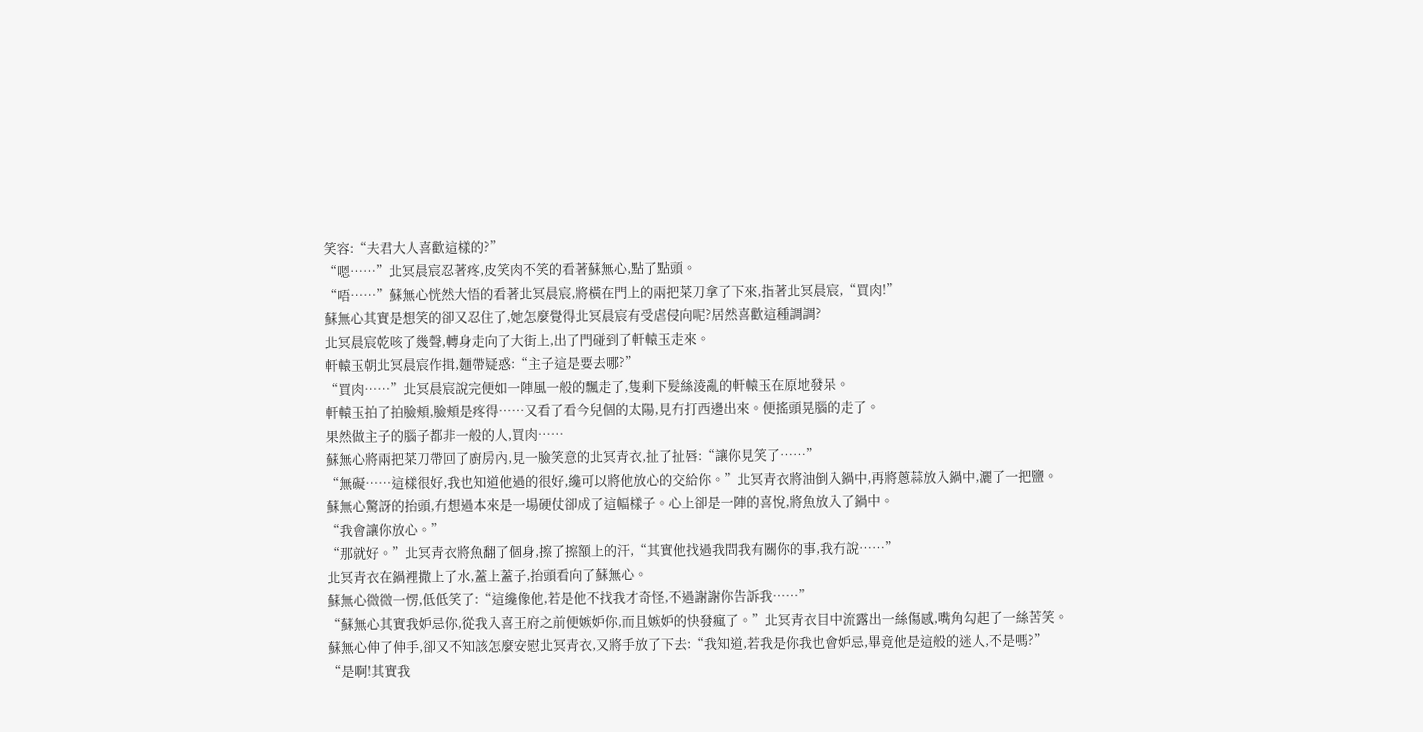笑容:“夫君大人喜歡這樣的?”
“嗯……”北冥晨宸忍著疼,皮笑肉不笑的看著蘇無心,點了點頭。
“唔……”蘇無心恍然大悟的看著北冥晨宸,將橫在門上的兩把菜刀拿了下來,指著北冥晨宸,“買肉!”
蘇無心其實是想笑的卻又忍住了,她怎麼覺得北冥晨宸有受虐侵向呢?居然喜歡這種調調?
北冥晨宸乾咳了幾聲,轉身走向了大街上,出了門碰到了軒轅玉走來。
軒轅玉朝北冥晨宸作揖,麵帶疑惑:“主子這是要去哪?”
“買肉……”北冥晨宸說完便如一陣風一般的飄走了,隻剩下髮絲淩亂的軒轅玉在原地發呆。
軒轅玉拍了拍臉頰,臉頰是疼得……又看了看今兒個的太陽,見冇打西邊出來。便搖頭晃腦的走了。
果然做主子的腦子都非一般的人,買肉……
蘇無心將兩把菜刀帶回了廚房內,見一臉笑意的北冥青衣,扯了扯唇:“讓你見笑了……”
“無礙……這樣很好,我也知道他過的很好,纔可以將他放心的交給你。”北冥青衣將油倒入鍋中,再將蔥蒜放入鍋中,灑了一把鹽。
蘇無心驚訝的抬頭,冇想過本來是一場硬仗卻成了這幅樣子。心上卻是一陣的喜悅,將魚放入了鍋中。
“我會讓你放心。”
“那就好。”北冥青衣將魚翻了個身,擦了擦額上的汗,“其實他找過我問我有關你的事,我冇說……”
北冥青衣在鍋裡撒上了水,蓋上蓋子,抬頭看向了蘇無心。
蘇無心微微一愣,低低笑了:“這纔像他,若是他不找我才奇怪,不過謝謝你告訴我……”
“蘇無心其實我妒忌你,從我入喜王府之前便嫉妒你,而且嫉妒的快發瘋了。”北冥青衣目中流露出一絲傷感,嘴角勾起了一絲苦笑。
蘇無心伸了伸手,卻又不知該怎麼安慰北冥青衣,又將手放了下去:“我知道,若我是你我也會妒忌,畢竟他是這般的迷人,不是嗎?”
“是啊!其實我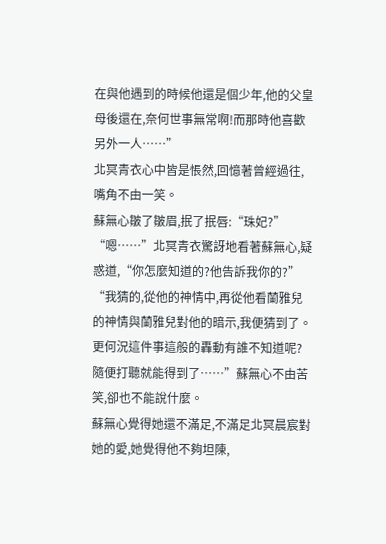在與他遇到的時候他還是個少年,他的父皇母後還在,奈何世事無常啊!而那時他喜歡另外一人……”
北冥青衣心中皆是悵然,回憶著曾經過往,嘴角不由一笑。
蘇無心皺了皺眉,抿了抿唇:“珠妃?”
“嗯……”北冥青衣驚訝地看著蘇無心,疑惑道,“你怎麼知道的?他告訴我你的?”
“我猜的,從他的神情中,再從他看蘭雅兒的神情與蘭雅兒對他的暗示,我便猜到了。更何況這件事這般的轟動有誰不知道呢?隨便打聽就能得到了……”蘇無心不由苦笑,卻也不能說什麼。
蘇無心覺得她還不滿足,不滿足北冥晨宸對她的愛,她覺得他不夠坦陳,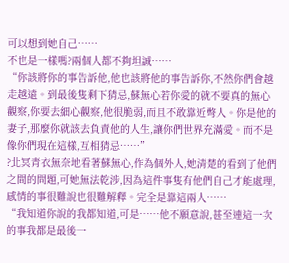可以想到她自己……
不也是一樣嗎?兩個人都不夠坦誠……
“你該將你的事告訴他,他也該將他的事告訴你,不然你們會越走越遠。到最後隻剩下猜忌,蘇無心若你愛的就不要真的無心觀察,你要去細心觀察,他很脆弱,而且不敢靠近彆人。你是他的妻子,那麼你就該去負責他的人生,讓你們世界充滿愛。而不是像你們現在這樣,互相猜忌……”
?北冥青衣無奈地看著蘇無心,作為個外人,她清楚的看到了他們之間的問題,可她無法乾涉,因為這件事隻有他們自己才能處理,感情的事很難說也很難解釋。完全是靠這兩人……
“我知道你說的我都知道,可是……他不願意說,甚至連這一次的事我都是最後一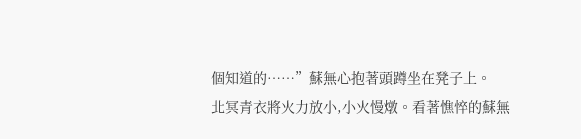個知道的……”蘇無心抱著頭蹲坐在凳子上。
北冥青衣將火力放小,小火慢燉。看著憔悴的蘇無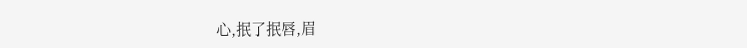心,抿了抿唇,眉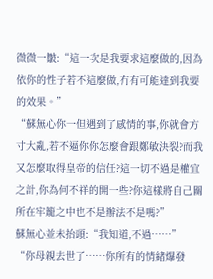微微一皺:“這一次是我要求這麼做的,因為依你的性子若不這麼做,冇有可能達到我要的效果。”
“蘇無心你一但遇到了感情的事,你就會方寸大亂,若不逼你你怎麼會跟鄭敏決裂?而我又怎麼取得皇帝的信任?這一切不過是權宜之計,你為何不祥的開一些?你這樣將自己關所在牢籠之中也不是辦法不是嗎?”
蘇無心並未抬頭:“我知道,不過……”
“你母親去世了……你所有的情緒爆發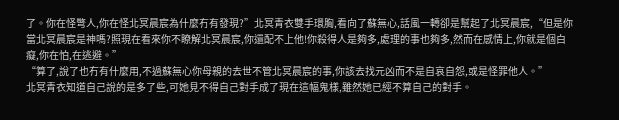了。你在怪彆人,你在怪北冥晨宸為什麼冇有發現?”北冥青衣雙手環胸,看向了蘇無心,話風一轉卻是幫起了北冥晨宸,“但是你當北冥晨宸是神嗎?照現在看來你不瞭解北冥晨宸,你還配不上他!你殺得人是夠多,處理的事也夠多,然而在感情上,你就是個白癡,你在怕,在逃避。”
“算了,說了也冇有什麼用,不過蘇無心你母親的去世不管北冥晨宸的事,你該去找元凶而不是自哀自怨,或是怪罪他人。”
北冥青衣知道自己說的是多了些,可她見不得自己對手成了現在這幅鬼樣,雖然她已經不算自己的對手。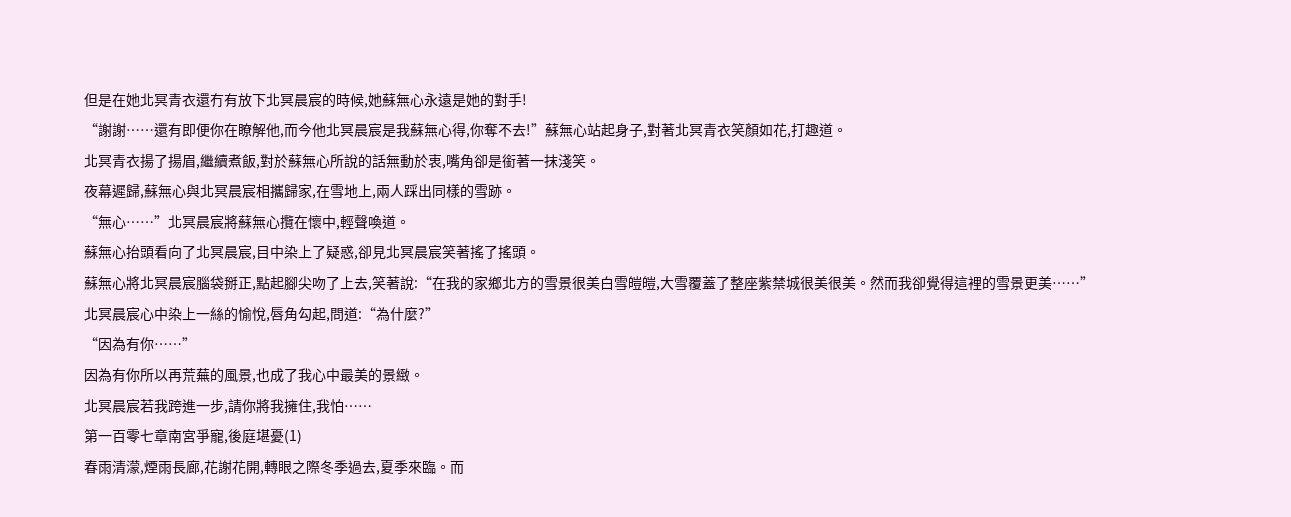但是在她北冥青衣還冇有放下北冥晨宸的時候,她蘇無心永遠是她的對手!
“謝謝……還有即便你在瞭解他,而今他北冥晨宸是我蘇無心得,你奪不去!”蘇無心站起身子,對著北冥青衣笑顏如花,打趣道。
北冥青衣揚了揚眉,繼續煮飯,對於蘇無心所說的話無動於衷,嘴角卻是銜著一抹淺笑。
夜幕遲歸,蘇無心與北冥晨宸相攜歸家,在雪地上,兩人踩出同樣的雪跡。
“無心……”北冥晨宸將蘇無心攬在懷中,輕聲喚道。
蘇無心抬頭看向了北冥晨宸,目中染上了疑惑,卻見北冥晨宸笑著搖了搖頭。
蘇無心將北冥晨宸腦袋掰正,點起腳尖吻了上去,笑著說:“在我的家鄉北方的雪景很美白雪皚皚,大雪覆蓋了整座紫禁城很美很美。然而我卻覺得這裡的雪景更美……”
北冥晨宸心中染上一絲的愉悅,唇角勾起,問道:“為什麼?”
“因為有你……”
因為有你所以再荒蕪的風景,也成了我心中最美的景緻。
北冥晨宸若我跨進一步,請你將我擁住,我怕……
第一百零七章南宮爭寵,後庭堪憂(1)
春雨清濛,煙雨長廊,花謝花開,轉眼之際冬季過去,夏季來臨。而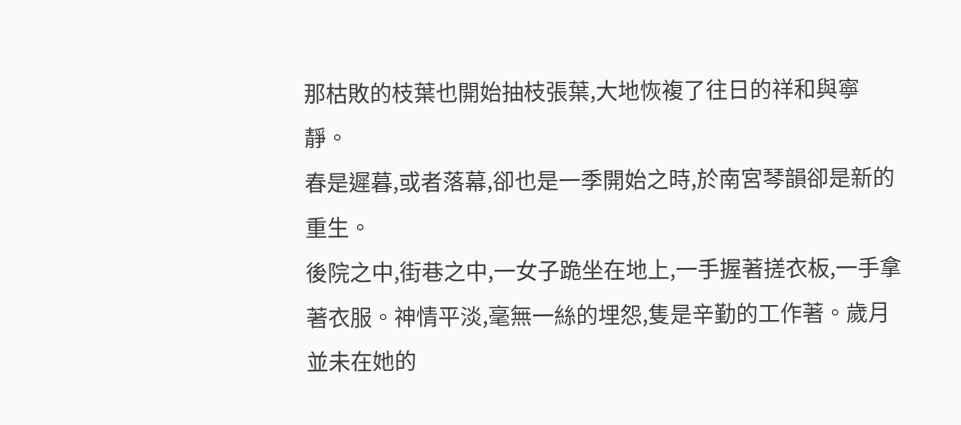那枯敗的枝葉也開始抽枝張葉,大地恢複了往日的祥和與寧靜。
春是遲暮,或者落幕,卻也是一季開始之時,於南宮琴韻卻是新的重生。
後院之中,街巷之中,一女子跪坐在地上,一手握著搓衣板,一手拿著衣服。神情平淡,毫無一絲的埋怨,隻是辛勤的工作著。歲月並未在她的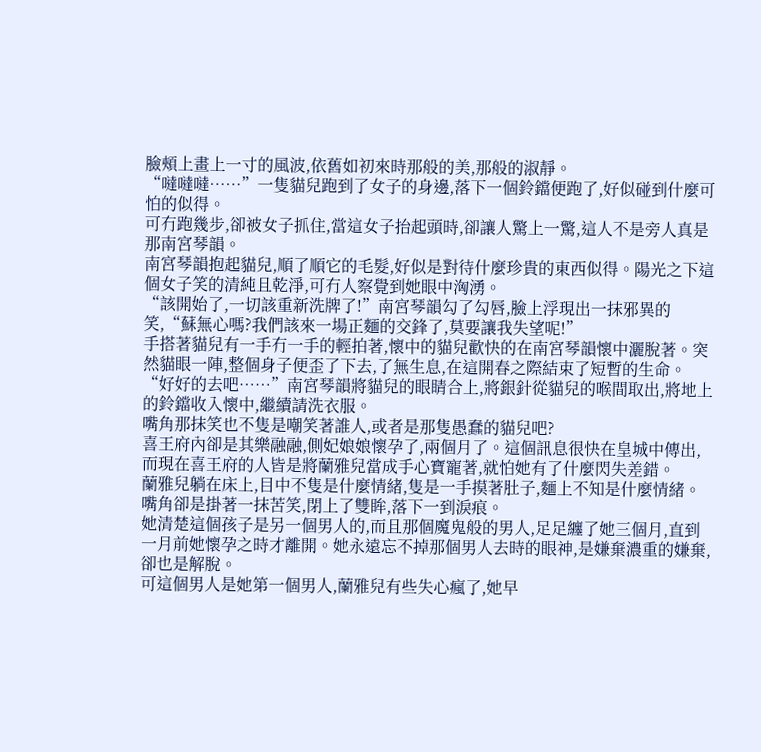臉頰上畫上一寸的風波,依舊如初來時那般的美,那般的淑靜。
“噠噠噠……”一隻貓兒跑到了女子的身邊,落下一個鈴鐺便跑了,好似碰到什麼可怕的似得。
可冇跑幾步,卻被女子抓住,當這女子抬起頭時,卻讓人驚上一驚,這人不是旁人真是那南宮琴韻。
南宮琴韻抱起貓兒,順了順它的毛髮,好似是對待什麼珍貴的東西似得。陽光之下這個女子笑的清純且乾淨,可冇人察覺到她眼中洶湧。
“該開始了,一切該重新洗牌了!”南宮琴韻勾了勾唇,臉上浮現出一抹邪異的笑,“蘇無心嗎?我們該來一場正麵的交鋒了,莫要讓我失望呢!”
手搭著貓兒有一手冇一手的輕拍著,懷中的貓兒歡快的在南宮琴韻懷中灑脫著。突然貓眼一陣,整個身子便歪了下去,了無生息,在這開春之際結束了短暫的生命。
“好好的去吧……”南宮琴韻將貓兒的眼睛合上,將銀針從貓兒的喉間取出,將地上的鈴鐺收入懷中,繼續請洗衣服。
嘴角那抹笑也不隻是嘲笑著誰人,或者是那隻愚蠢的貓兒吧?
喜王府內卻是其樂融融,側妃娘娘懷孕了,兩個月了。這個訊息很快在皇城中傳出,而現在喜王府的人皆是將蘭雅兒當成手心寶寵著,就怕她有了什麼閃失差錯。
蘭雅兒躺在床上,目中不隻是什麼情緒,隻是一手摸著肚子,麵上不知是什麼情緒。嘴角卻是掛著一抹苦笑,閉上了雙眸,落下一到淚痕。
她清楚這個孩子是另一個男人的,而且那個魔鬼般的男人,足足纏了她三個月,直到一月前她懷孕之時才離開。她永遠忘不掉那個男人去時的眼神,是嫌棄濃重的嫌棄,卻也是解脫。
可這個男人是她第一個男人,蘭雅兒有些失心瘋了,她早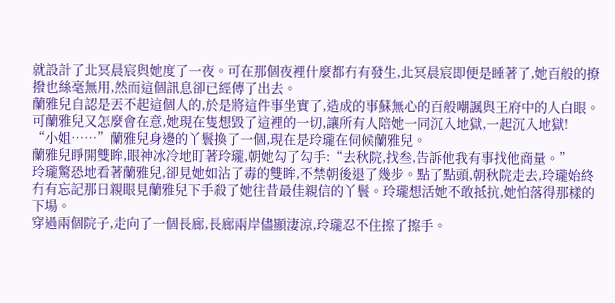就設計了北冥晨宸與她度了一夜。可在那個夜裡什麼都冇有發生,北冥晨宸即便是睡著了,她百般的撩撥也絲毫無用,然而這個訊息卻已經傳了出去。
蘭雅兒自認是丟不起這個人的,於是將這件事坐實了,造成的事蘇無心的百般嘲諷與王府中的人白眼。可蘭雅兒又怎麼會在意,她現在隻想毀了這裡的一切,讓所有人陪她一同沉入地獄,一起沉入地獄!
“小姐……”蘭雅兒身邊的丫鬟換了一個,現在是玲瓏在伺候蘭雅兒。
蘭雅兒睜開雙眸,眼神冰冷地盯著玲瓏,朝她勾了勾手:“去秋院,找叁,告訴他我有事找他商量。”
玲瓏驚恐地看著蘭雅兒,卻見她如沾了毒的雙眸,不禁朝後退了幾步。點了點頭,朝秋院走去,玲瓏始終冇有忘記那日親眼見蘭雅兒下手殺了她往昔最佳親信的丫鬟。玲瓏想活她不敢抵抗,她怕落得那樣的下場。
穿過兩個院子,走向了一個長廊,長廊兩岸儘顯淒涼,玲瓏忍不住擦了擦手。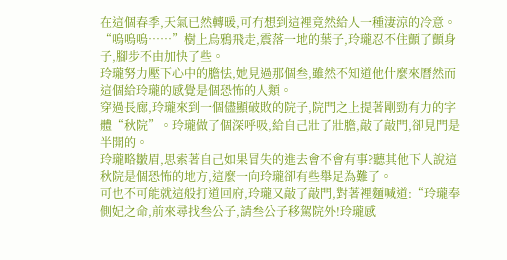在這個春季,天氣已然轉暖,可冇想到這裡竟然給人一種淒涼的冷意。
“嗚嗚嗚……”樹上烏鴉飛走,震落一地的葉子,玲瓏忍不住顫了顫身子,腳步不由加快了些。
玲瓏努力壓下心中的膽怯,她見過那個叁,雖然不知道他什麼來曆然而這個給玲瓏的感覺是個恐怖的人類。
穿過長廊,玲瓏來到一個儘顯破敗的院子,院門之上提著剛勁有力的字體“秋院”。玲瓏做了個深呼吸,給自己壯了壯膽,敲了敲門,卻見門是半開的。
玲瓏略皺眉,思索著自己如果冒失的進去會不會有事?聽其他下人說這秋院是個恐怖的地方,這麼一向玲瓏卻有些舉足為難了。
可也不可能就這般打道回府,玲瓏又敲了敲門,對著裡麵喊道:“玲瓏奉側妃之命,前來尋找叁公子,請叁公子移駕院外!玲瓏感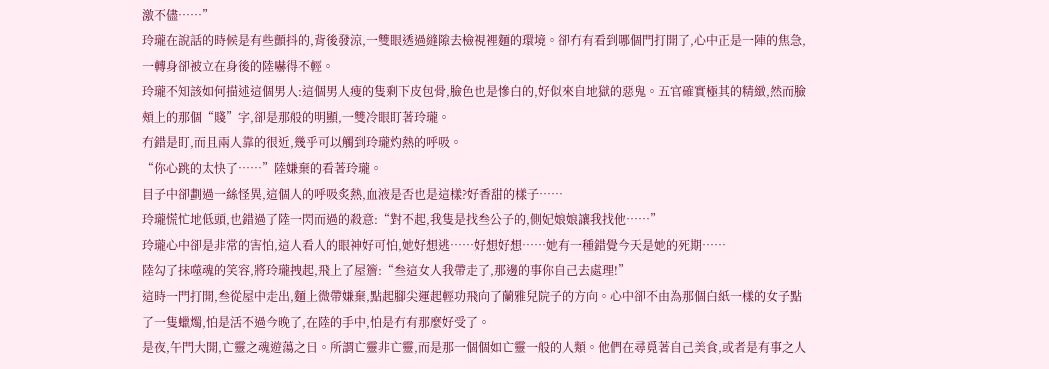激不儘……”
玲瓏在說話的時候是有些顫抖的,背後發涼,一雙眼透過縫隙去檢視裡麵的環境。卻冇有看到哪個門打開了,心中正是一陣的焦急,一轉身卻被立在身後的陸嚇得不輕。
玲瓏不知該如何描述這個男人:這個男人瘦的隻剩下皮包骨,臉色也是慘白的,好似來自地獄的惡鬼。五官確實極其的精緻,然而臉頰上的那個“賤”字,卻是那般的明顯,一雙冷眼盯著玲瓏。
冇錯是盯,而且兩人靠的很近,幾乎可以觸到玲瓏灼熱的呼吸。
“你心跳的太快了……”陸嫌棄的看著玲瓏。
目子中卻劃過一絲怪異,這個人的呼吸炙熱,血液是否也是這樣?好香甜的樣子……
玲瓏慌忙地低頭,也錯過了陸一閃而過的殺意:“對不起,我隻是找叁公子的,側妃娘娘讓我找他……”
玲瓏心中卻是非常的害怕,這人看人的眼神好可怕,她好想逃……好想好想……她有一種錯覺今天是她的死期……
陸勾了抹噬魂的笑容,將玲瓏拽起,飛上了屋簷:“叁這女人我帶走了,那邊的事你自己去處理!”
這時一門打開,叁從屋中走出,麵上微帶嫌棄,點起腳尖運起輕功飛向了蘭雅兒院子的方向。心中卻不由為那個白紙一樣的女子點了一隻蠟燭,怕是活不過今晚了,在陸的手中,怕是冇有那麼好受了。
是夜,午門大開,亡靈之魂遊蕩之日。所謂亡靈非亡靈,而是那一個個如亡靈一般的人類。他們在尋覓著自己美食,或者是有事之人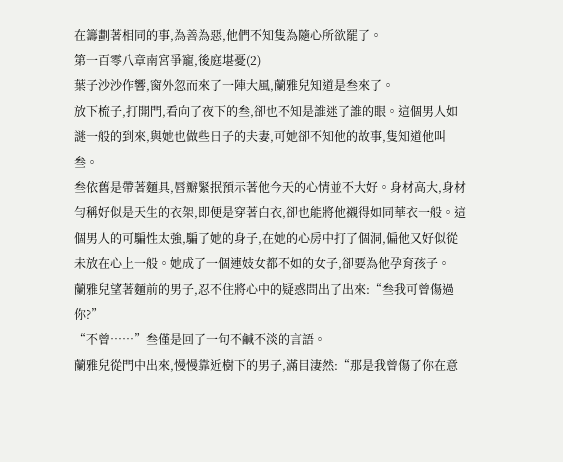在籌劃著相同的事,為善為惡,他們不知隻為隨心所欲罷了。
第一百零八章南宮爭寵,後庭堪憂(2)
葉子沙沙作響,窗外忽而來了一陣大風,蘭雅兒知道是叁來了。
放下梳子,打開門,看向了夜下的叁,卻也不知是誰迷了誰的眼。這個男人如謎一般的到來,與她也做些日子的夫妻,可她卻不知他的故事,隻知道他叫叁。
叁依舊是帶著麵具,唇瓣緊抿預示著他今天的心情並不大好。身材高大,身材勻稱好似是天生的衣架,即便是穿著白衣,卻也能將他襯得如同華衣一般。這個男人的可騙性太強,騙了她的身子,在她的心房中打了個洞,偏他又好似從未放在心上一般。她成了一個連妓女都不如的女子,卻要為他孕育孩子。
蘭雅兒望著麵前的男子,忍不住將心中的疑惑問出了出來:“叁我可曾傷過你?”
“不曾……”叁僅是回了一句不鹹不淡的言語。
蘭雅兒從門中出來,慢慢靠近樹下的男子,滿目淒然:“那是我曾傷了你在意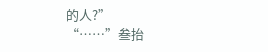的人?”
“……”叁抬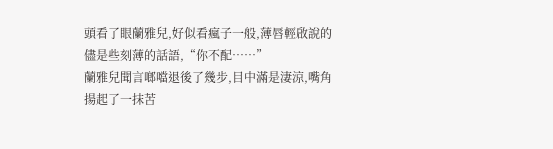頭看了眼蘭雅兒,好似看瘋子一般,薄唇輕啟說的儘是些刻薄的話語,“你不配……”
蘭雅兒聞言啷噹退後了幾步,目中滿是淒涼,嘴角揚起了一抹苦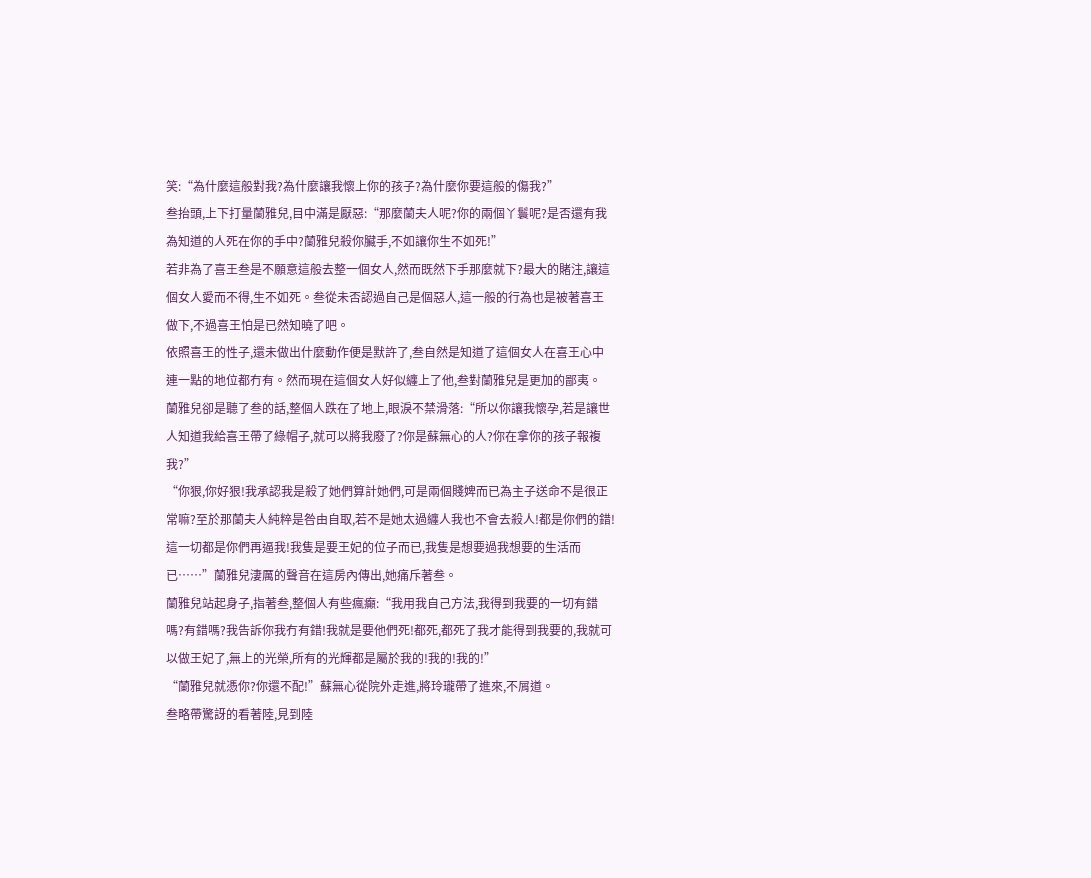笑:“為什麼這般對我?為什麼讓我懷上你的孩子?為什麼你要這般的傷我?”
叁抬頭,上下打量蘭雅兒,目中滿是厭惡:“那麼蘭夫人呢?你的兩個丫鬟呢?是否還有我為知道的人死在你的手中?蘭雅兒殺你臟手,不如讓你生不如死!”
若非為了喜王叁是不願意這般去整一個女人,然而既然下手那麼就下?最大的賭注,讓這個女人愛而不得,生不如死。叁從未否認過自己是個惡人,這一般的行為也是被著喜王做下,不過喜王怕是已然知曉了吧。
依照喜王的性子,還未做出什麼動作便是默許了,叁自然是知道了這個女人在喜王心中連一點的地位都冇有。然而現在這個女人好似纏上了他,叁對蘭雅兒是更加的鄙夷。
蘭雅兒卻是聽了叁的話,整個人跌在了地上,眼淚不禁滑落:“所以你讓我懷孕,若是讓世人知道我給喜王帶了綠帽子,就可以將我廢了?你是蘇無心的人?你在拿你的孩子報複我?”
“你狠,你好狠!我承認我是殺了她們算計她們,可是兩個賤婢而已為主子送命不是很正常嘛?至於那蘭夫人純粹是咎由自取,若不是她太過纏人我也不會去殺人!都是你們的錯!這一切都是你們再逼我!我隻是要王妃的位子而已,我隻是想要過我想要的生活而已……”蘭雅兒淒厲的聲音在這房內傳出,她痛斥著叁。
蘭雅兒站起身子,指著叁,整個人有些瘋癲:“我用我自己方法,我得到我要的一切有錯嗎?有錯嗎?我告訴你我冇有錯!我就是要他們死!都死,都死了我才能得到我要的,我就可以做王妃了,無上的光榮,所有的光輝都是屬於我的!我的!我的!”
“蘭雅兒就憑你?你還不配!”蘇無心從院外走進,將玲瓏帶了進來,不屑道。
叁略帶驚訝的看著陸,見到陸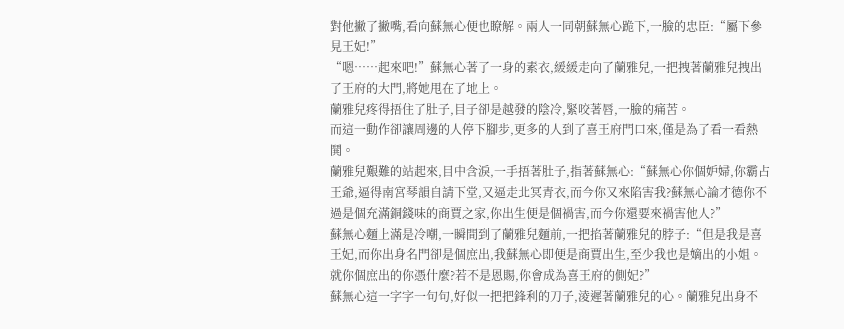對他撇了撇嘴,看向蘇無心便也瞭解。兩人一同朝蘇無心跪下,一臉的忠臣:“屬下參見王妃!”
“嗯……起來吧!”蘇無心著了一身的素衣,緩緩走向了蘭雅兒,一把拽著蘭雅兒拽出了王府的大門,將她甩在了地上。
蘭雅兒疼得捂住了肚子,目子卻是越發的陰冷,緊咬著唇,一臉的痛苦。
而這一動作卻讓周邊的人停下腳步,更多的人到了喜王府門口來,僅是為了看一看熱鬨。
蘭雅兒艱難的站起來,目中含淚,一手捂著肚子,指著蘇無心:“蘇無心你個妒婦,你霸占王爺,逼得南宮琴韻自請下堂,又逼走北冥青衣,而今你又來陷害我?蘇無心論才德你不過是個充滿銅錢味的商賈之家,你出生便是個禍害,而今你還要來禍害他人?”
蘇無心麵上滿是冷嘲,一瞬間到了蘭雅兒麵前,一把掐著蘭雅兒的脖子:“但是我是喜王妃,而你出身名門卻是個庶出,我蘇無心即便是商賈出生,至少我也是嫡出的小姐。就你個庶出的你憑什麼?若不是恩賜,你會成為喜王府的側妃?”
蘇無心這一字字一句句,好似一把把鋒利的刀子,淩遲著蘭雅兒的心。蘭雅兒出身不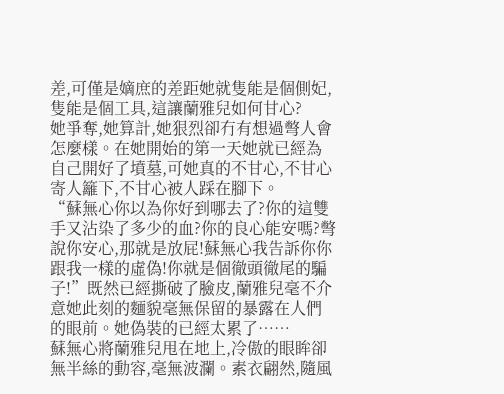差,可僅是嫡庶的差距她就隻能是個側妃,隻能是個工具,這讓蘭雅兒如何甘心?
她爭奪,她算計,她狠烈卻冇有想過彆人會怎麼樣。在她開始的第一天她就已經為自己開好了墳墓,可她真的不甘心,不甘心寄人籬下,不甘心被人踩在腳下。
“蘇無心你以為你好到哪去了?你的這雙手又沾染了多少的血?你的良心能安嗎?彆說你安心,那就是放屁!蘇無心我告訴你你跟我一樣的虛偽!你就是個徹頭徹尾的騙子!”既然已經撕破了臉皮,蘭雅兒毫不介意她此刻的麵貌毫無保留的暴露在人們的眼前。她偽裝的已經太累了……
蘇無心將蘭雅兒甩在地上,冷傲的眼眸卻無半絲的動容,毫無波瀾。素衣翩然,隨風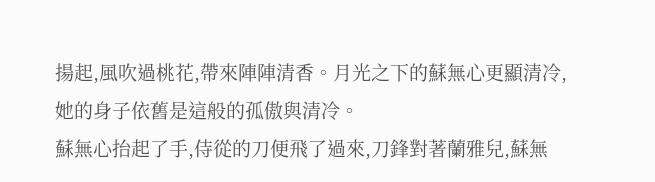揚起,風吹過桃花,帶來陣陣清香。月光之下的蘇無心更顯清冷,她的身子依舊是這般的孤傲與清冷。
蘇無心抬起了手,侍從的刀便飛了過來,刀鋒對著蘭雅兒,蘇無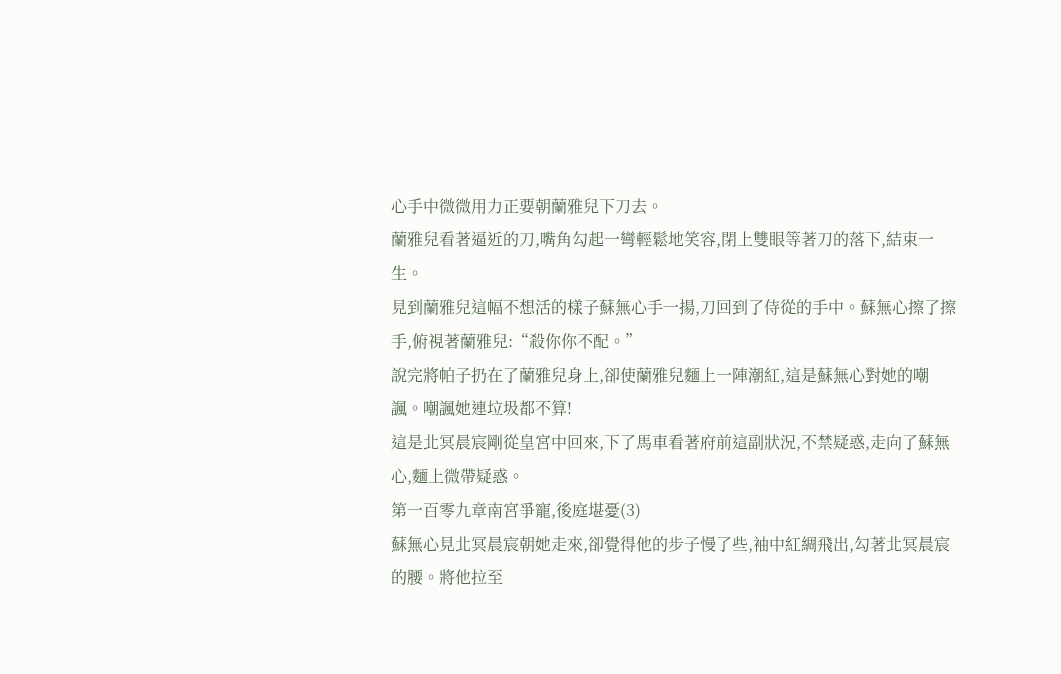心手中微微用力正要朝蘭雅兒下刀去。
蘭雅兒看著逼近的刀,嘴角勾起一彎輕鬆地笑容,閉上雙眼等著刀的落下,結束一生。
見到蘭雅兒這幅不想活的樣子蘇無心手一揚,刀回到了侍從的手中。蘇無心擦了擦手,俯視著蘭雅兒:“殺你你不配。”
說完將帕子扔在了蘭雅兒身上,卻使蘭雅兒麵上一陣潮紅,這是蘇無心對她的嘲諷。嘲諷她連垃圾都不算!
這是北冥晨宸剛從皇宮中回來,下了馬車看著府前這副狀況,不禁疑惑,走向了蘇無心,麵上微帶疑惑。
第一百零九章南宮爭寵,後庭堪憂(3)
蘇無心見北冥晨宸朝她走來,卻覺得他的步子慢了些,袖中紅綢飛出,勾著北冥晨宸的腰。將他拉至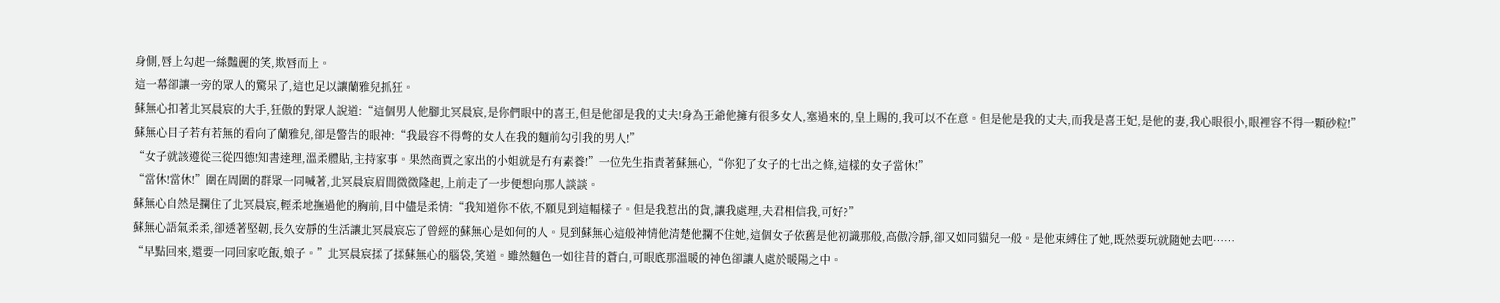身側,唇上勾起一絲豔麗的笑,欺唇而上。
這一幕卻讓一旁的眾人的驚呆了,這也足以讓蘭雅兒抓狂。
蘇無心扣著北冥晨宸的大手,狂傲的對眾人說道:“這個男人他腳北冥晨宸,是你們眼中的喜王,但是他卻是我的丈夫!身為王爺他擁有很多女人,塞過來的,皇上賜的,我可以不在意。但是他是我的丈夫,而我是喜王妃,是他的妻,我心眼很小,眼裡容不得一顆砂粒!”
蘇無心目子若有若無的看向了蘭雅兒,卻是警告的眼神:“我最容不得彆的女人在我的麵前勾引我的男人!”
“女子就該遵從三從四德!知書達理,溫柔體貼,主持家事。果然商賈之家出的小姐就是冇有素養!”一位先生指責著蘇無心,“你犯了女子的七出之條,這樣的女子當休!”
“當休!當休!”圍在周圍的群眾一同喊著,北冥晨宸眉間微微隆起,上前走了一步便想向那人談談。
蘇無心自然是攔住了北冥晨宸,輕柔地撫過他的胸前,目中儘是柔情:“我知道你不依,不願見到這幅樣子。但是我惹出的貨,讓我處理,夫君相信我,可好?”
蘇無心語氣柔柔,卻透著堅韌,長久安靜的生活讓北冥晨宸忘了曾經的蘇無心是如何的人。見到蘇無心這般神情他清楚他攔不住她,這個女子依舊是他初識那般,高傲冷靜,卻又如同貓兒一般。是他束縛住了她,既然要玩就隨她去吧……
“早點回來,還要一同回家吃飯,娘子。”北冥晨宸揉了揉蘇無心的腦袋,笑道。雖然麵色一如往昔的蒼白,可眼底那溫暖的神色卻讓人處於暖陽之中。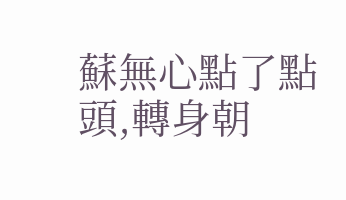蘇無心點了點頭,轉身朝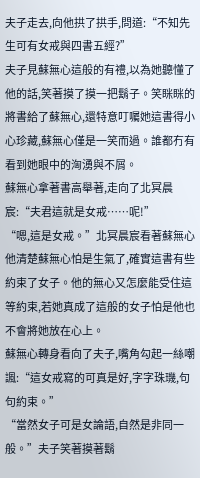夫子走去,向他拱了拱手,問道:“不知先生可有女戒與四書五經?”
夫子見蘇無心這般的有禮,以為她聽懂了他的話,笑著摸了摸一把鬍子。笑眯眯的將書給了蘇無心,還特意叮囑她這書得小心珍藏,蘇無心僅是一笑而過。誰都冇有看到她眼中的洶湧與不屑。
蘇無心拿著書高舉著,走向了北冥晨宸:“夫君這就是女戒……呢!”
“嗯,這是女戒。”北冥晨宸看著蘇無心他清楚蘇無心怕是生氣了,確實這書有些約束了女子。他的無心又怎麼能受住這等約束,若她真成了這般的女子怕是他也不會將她放在心上。
蘇無心轉身看向了夫子,嘴角勾起一絲嘲諷:“這女戒寫的可真是好,字字珠璣,句句約束。”
“當然女子可是女論語,自然是非同一般。”夫子笑著摸著鬍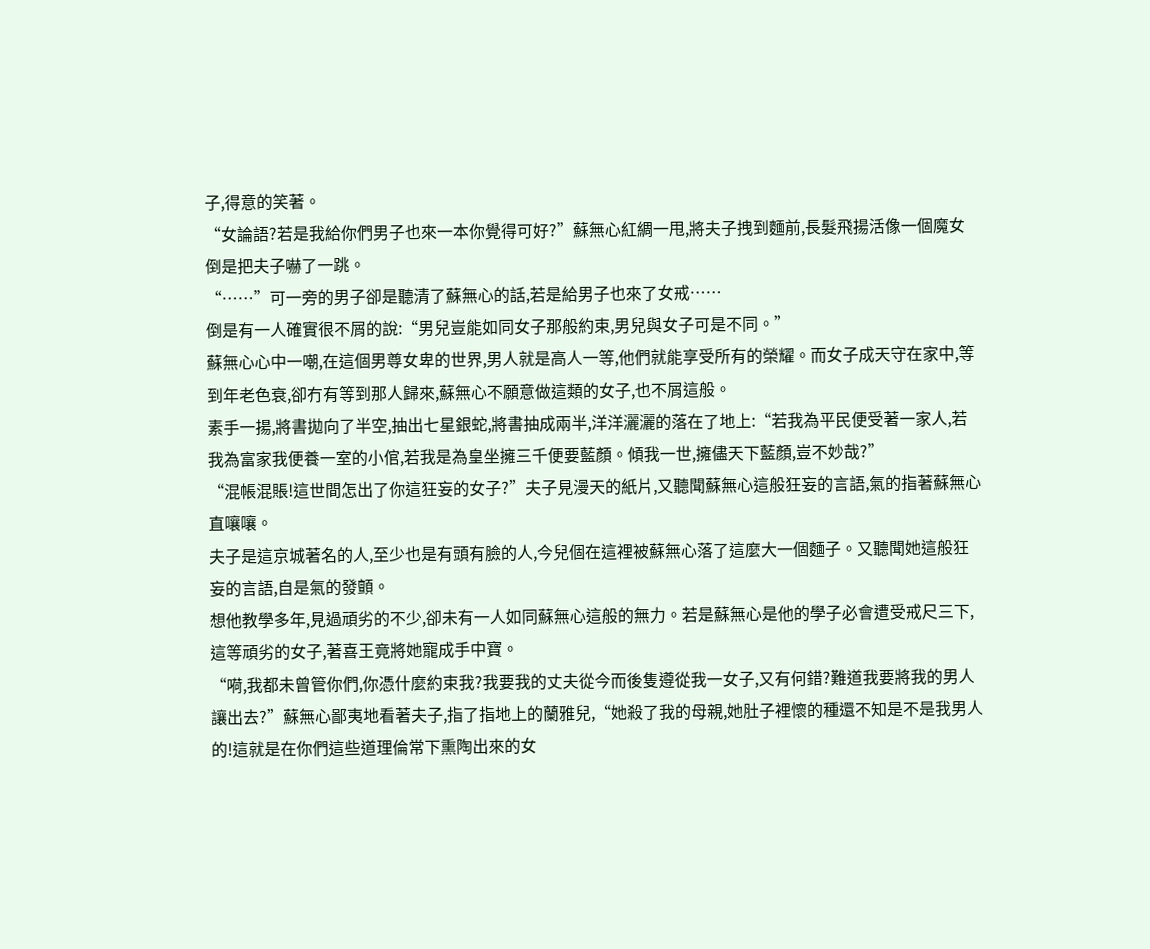子,得意的笑著。
“女論語?若是我給你們男子也來一本你覺得可好?”蘇無心紅綢一甩,將夫子拽到麵前,長髮飛揚活像一個魔女倒是把夫子嚇了一跳。
“……”可一旁的男子卻是聽清了蘇無心的話,若是給男子也來了女戒……
倒是有一人確實很不屑的說:“男兒豈能如同女子那般約束,男兒與女子可是不同。”
蘇無心心中一嘲,在這個男尊女卑的世界,男人就是高人一等,他們就能享受所有的榮耀。而女子成天守在家中,等到年老色衰,卻冇有等到那人歸來,蘇無心不願意做這類的女子,也不屑這般。
素手一揚,將書拋向了半空,抽出七星銀蛇,將書抽成兩半,洋洋灑灑的落在了地上:“若我為平民便受著一家人,若我為富家我便養一室的小倌,若我是為皇坐擁三千便要藍顏。傾我一世,擁儘天下藍顏,豈不妙哉?”
“混帳混賬!這世間怎出了你這狂妄的女子?”夫子見漫天的紙片,又聽聞蘇無心這般狂妄的言語,氣的指著蘇無心直嚷嚷。
夫子是這京城著名的人,至少也是有頭有臉的人,今兒個在這裡被蘇無心落了這麼大一個麵子。又聽聞她這般狂妄的言語,自是氣的發顫。
想他教學多年,見過頑劣的不少,卻未有一人如同蘇無心這般的無力。若是蘇無心是他的學子必會遭受戒尺三下,這等頑劣的女子,著喜王竟將她寵成手中寶。
“嗬,我都未曾管你們,你憑什麼約束我?我要我的丈夫從今而後隻遵從我一女子,又有何錯?難道我要將我的男人讓出去?”蘇無心鄙夷地看著夫子,指了指地上的蘭雅兒,“她殺了我的母親,她肚子裡懷的種還不知是不是我男人的!這就是在你們這些道理倫常下熏陶出來的女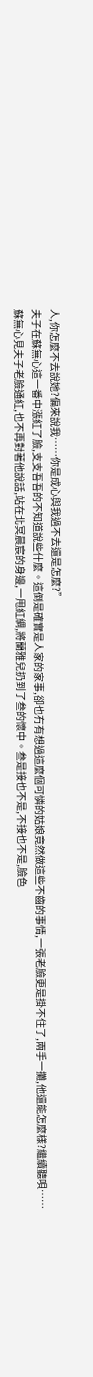人,你怎麼不去說她?偏來說我……你是成心與我過不去還是怎麼?”
夫子在蘇無心這一番中漲紅了臉,支支吾吾的不知道說些什麼。這倒是確實是人家的家事,卻也冇有想過這麼個可憐的姑娘竟然做這些不齒的事情,一張老臉更是掛不住了,兩手一攤,他還能怎麼樣?繼續聽唄……
蘇無心見夫子老臉通紅,也不再對著他說話,站在北冥晨宸的身邊,一甩紅綢,將蘭雅兒扔到了叁的懷中。叁是接也不是,不接也不是,臉色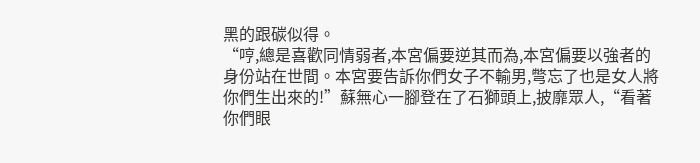黑的跟碳似得。
“哼,總是喜歡同情弱者,本宮偏要逆其而為,本宮偏要以強者的身份站在世間。本宮要告訴你們女子不輸男,彆忘了也是女人將你們生出來的!”蘇無心一腳登在了石獅頭上,披靡眾人,“看著你們眼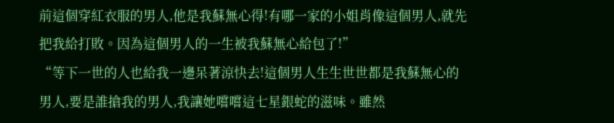前這個穿紅衣服的男人,他是我蘇無心得!有哪一家的小姐肖像這個男人,就先把我給打敗。因為這個男人的一生被我蘇無心給包了!”
“等下一世的人也給我一邊呆著涼快去!這個男人生生世世都是我蘇無心的男人,要是誰搶我的男人,我讓她嚐嚐這七星銀蛇的滋味。雖然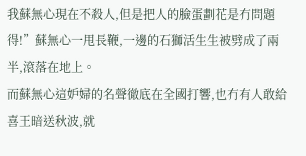我蘇無心現在不殺人,但是把人的臉蛋劃花是冇問題得!”蘇無心一甩長鞭,一邊的石獅活生生被劈成了兩半,滾落在地上。
而蘇無心這妒婦的名聲徹底在全國打響,也冇有人敢給喜王暗送秋波,就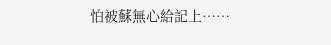怕被蘇無心給記上……